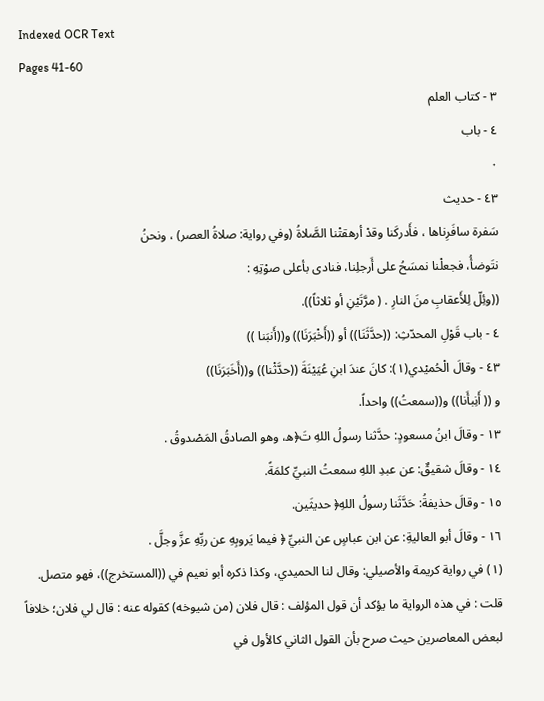Indexed OCR Text
Pages 41-60
٣ - كتاب العلم
٤ - باب
٠
٤٣ - حدیث
سَفرة سافَرِناها ، فأَدركَنا وقدْ أرهقتْنا الصَّلاةُ (وفي رواية: صلاةُ العصر) ، ونحنُ
نتَوضأُ، فجعلْنا نمسَحُ على أَرجلِنا، فنادى بأعلى صوْتِهِ :
((وئِلّ لِلأَعقابِ منَ النارِ . ( مرَّتَيْنِ أو ثلاثاً)).
٤ - باب قَوْلِ المحدّثِ: ((حدَّثَنَا)) أو ((أَخْبَرَنَا)) و((أَنبَنا ))
٤٣ - وقالَ الْحُميْدي(١): كانَ عندَ ابنِ عُيَيْنَةَ ((حدَّثْنا)) و((أَخَبَرَنَا))
و (( أَنِبأَنا)) و((سمعتُ)) واحداً.
١٣ - وقالَ ابنُ مسعودٍ: حدَّثنا رسولُ اللهِ تَ﴿ه، وهو الصادقُ المَصْدوقُ .
١٤ - وقالَ شقيقٌ: عن عبدِ اللهِ سمعتُ النبيِّ كلمَةً.
١٥ - وقالَ حذيفةُ: حَدَّثَنا رسولُ اللهِ﴿ حديثَين.
١٦ - وقالَ أبو العاليةِ: عن ابن عباسٍ عن النبيِّ ﴿ فيما يَروبِهِ عن ربِّهِ عزَّ وجلَّ .
(١) في رواية كريمة والأصيلي: وقال لنا الحميدي، وكذا ذكره أبو نعيم في ((المستخرج))، فهو متصل.
قلت : في هذه الرواية ما يؤكد أن قول المؤلف : قال فلان (من شيوخه) كقوله عنه : قال لي فلان؛ خلافاً
لبعض المعاصرين حيث صرح بأن القول الثاني كالأول في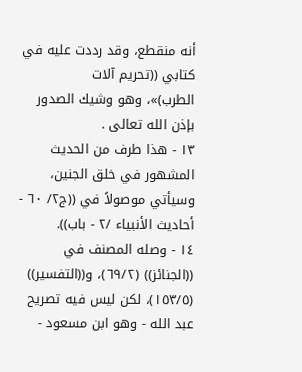أنه منقطع، وقد رددت عليه في كتابي ((تحريم آلات
الطرب)»، وهو وشيك الصدور بإذن الله تعالى .
١٣ - هذا طرف من الحديث المشهور في خلق الجنين، وسيأتي موصولاً في ((ج٢/ ٦٠ -
أحاديث الأنبياء /٢ - باب)).
١٤ - وصله المصنف في ((الجنائز)) (٦٩/٢)، و((التفسير)) (١٥٣/٥)، لكن ليس فيه تصريح
عبد الله - وهو ابن مسعود -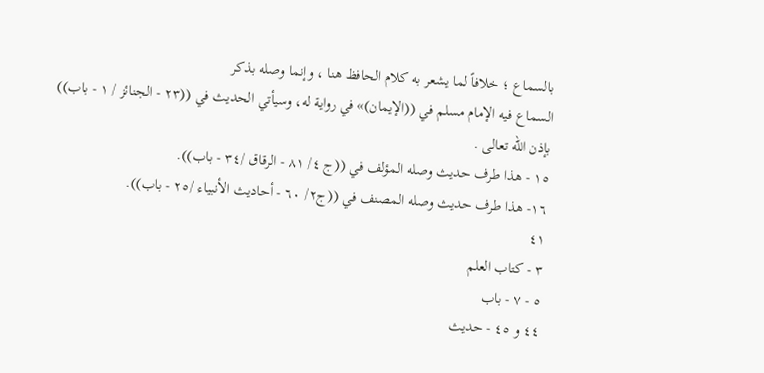بالسماع ؛ خلافاً لما يشعر به كلام الحافظ هنا ، وإنما وصله بذكر
السماع فيه الإمام مسلم في ((الإيمان)» في رواية له، وسيأتي الحديث في ((٢٣ - الجنائز / ١ - باب))
بإذن الله تعالى .
١٥ - هذا طرف حديث وصله المؤلف في ((ج ٤/ ٨١ - الرقاق /٣٤ - باب)).
١٦- هذا طرف حديث وصله المصنف في ((ج٢/ ٦٠ - أحاديث الأنبياء /٢٥ - باب)).
٤١
٣ - كتاب العلم
٥ - ٧ - باب
٤٤ و ٤٥ - حدیث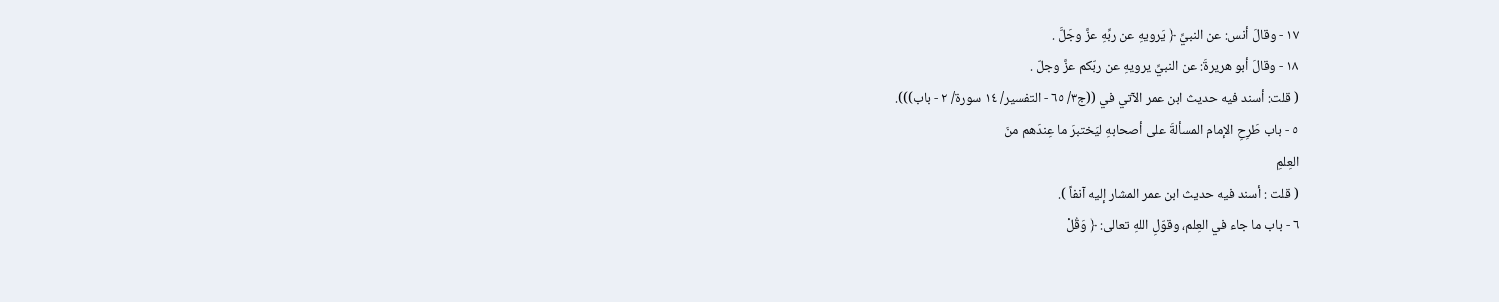١٧ - وقالَ أنس: عن النبيِّ ﴿ يَرويهِ عن ربِّهِ عزَّ وجَلَّ .
١٨ - وقالَ أبو هريرةَ: عن النبيِّ يرويهِ عن ربّكم عزَّ وجلّ .
( قلت: أسند فيه حديث ابن عمر الآتي في ((ج٣/ ٦٥ - التفسير/ ١٤ سورة/ ٢ - باب))).
٥ - باب طَرِحِ الإمام المسألةَ على أصحابهِ ليَختبرَ ما عِندَهم منَ
العِلمِ
( قلت : أسند فيه حديث ابن عمر المشار إليه آنفاً ).
٦ - باب ما جاء في العِلم، وقوّلِ اللهِ تعالى: ﴿ وَقُلْ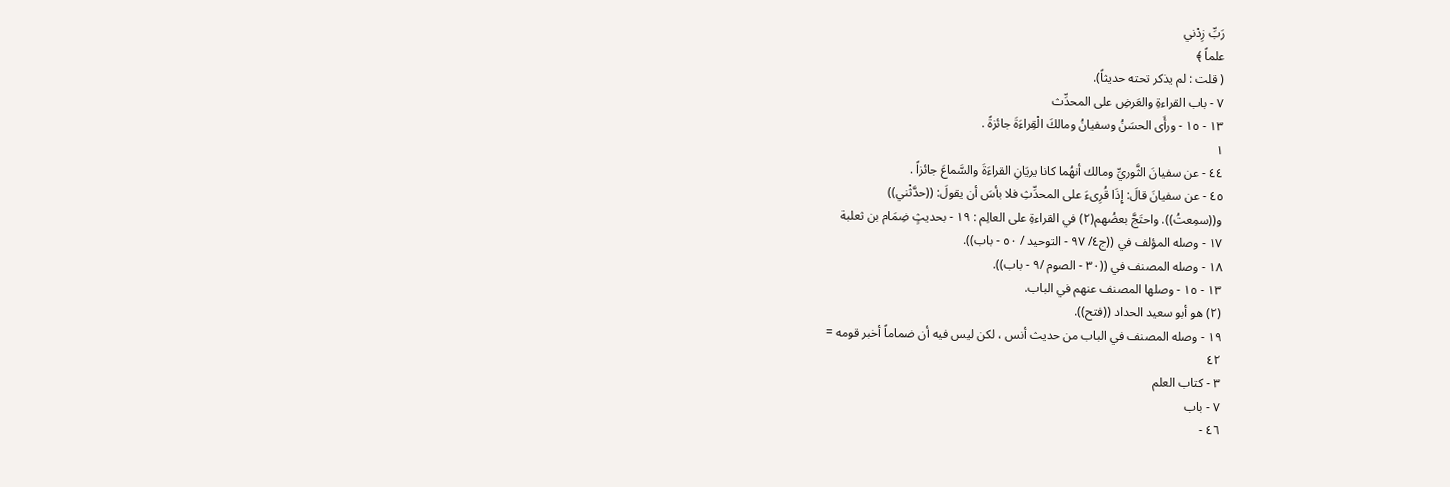رَبِّ زِدْني
علماً ﴾
( قلت : لم يذكر تحته حديثاً).
٧ - باب القراءةِ والعَرضِ على المحدِّث
١٣ - ١٥ - ورأَى الحسَنُ وسفيانُ ومالكَ الْقِراءَةَ جائزةً .
١
٤٤ - عن سفيانَ الثَّوريِّ ومالك أنهُما كانا يريَانِ القراءَةَ والسَّماعَ جائزاً .
٤٥ - عن سفيانَ قالَ: إِذَا قُرِىءَ على المحدِّثِ فلا بأسَ أن يقولَ: ((حدَّثْني))
و((سمِعتُ)). واحتَجَّ بعضُهم(٢) في القراءةِ على العالِم : ١٩ - بحديثٍ ضِمَام بن ثعلبة
١٧ - وصله المؤلف في ((ج٤/ ٩٧ - التوحيد / ٥٠ - باب)).
١٨ - وصله المصنف في ((٣٠ - الصوم /٩ - باب)).
١٣ - ١٥ - وصلها المصنف عنهم في الباب.
(٢) هو أبو سعيد الحداد ((فتح)).
١٩ - وصله المصنف في الباب من حديث أنس ، لكن ليس فيه أن ضماماً أخبر قومه =
٤٢
٣ - كتاب العلم
٧ - باب
٤٦ -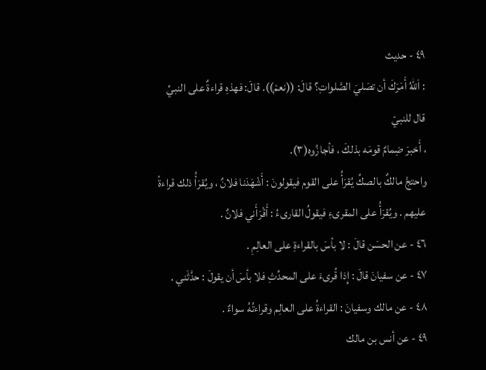٤٩ - حديث
: اَللهُ أَمَرَكَ أن تصَليَ الصَّلواتِ؟ قالَ: ((نعمْ)). قالَ: فهذهِ قراءةٌ على النبيِّ
قال للنبيّ
، أَخبرَ ضِمامٌ قومَه بذلكَ ، فأجازُوه(٣).
واحتجَّ مالكٌ بالصكِّ يُقرَأُ على القوم فيقولونَ : أَشْهَدَنا فلانٌ ، ويُقرَأُ ذلك قراءةً
عليهم . ويُقرَأُ على المقرىءِ فيقولُ القارىءُ : أَقْرَأَني فلانٌ .
٤٦ - عن الحسَن قالَ : لا بأسَ بالقراءةِ على العالِمِ .
٤٧ - عن سفيانَ قالَ : إِذا قُرىءَ على المحدِّثِ فلا بأسَ أن يقولَ : حدَّثَني .
٤٨ - عن مالك وسفيانَ : القراءةُ على العالِم وقراءتُهُ سواءٌ .
٤٩ - عن أنس بن مالك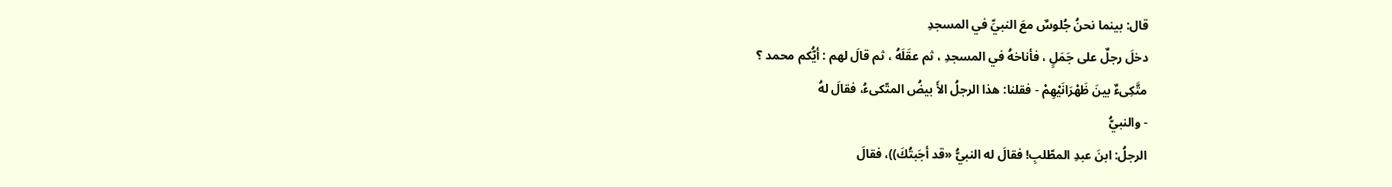قال: بينما نحنُ جُلوسٌ معَ النبيِّ في المسجدِ
دخلَ رجلٌ على جَمَلٍ ، فأناخهُ في المسجدِ ، ثم عقَلَهُ ، ثم قالَ لهم : أيُّكم محمد ؟
متَّكِىءٌ بينَ ظَهْرَانَيْهِمْ - فقلنا: هذا الرجلُ الأَ بيضُ المتّكىءُ، فقالَ لهُ
- والنبيُّ
الرجلُ: ابنَ عبدِ المطّلبِ! فقالَ له النبيُّ «قد أجَبتُكَ))، فقالَ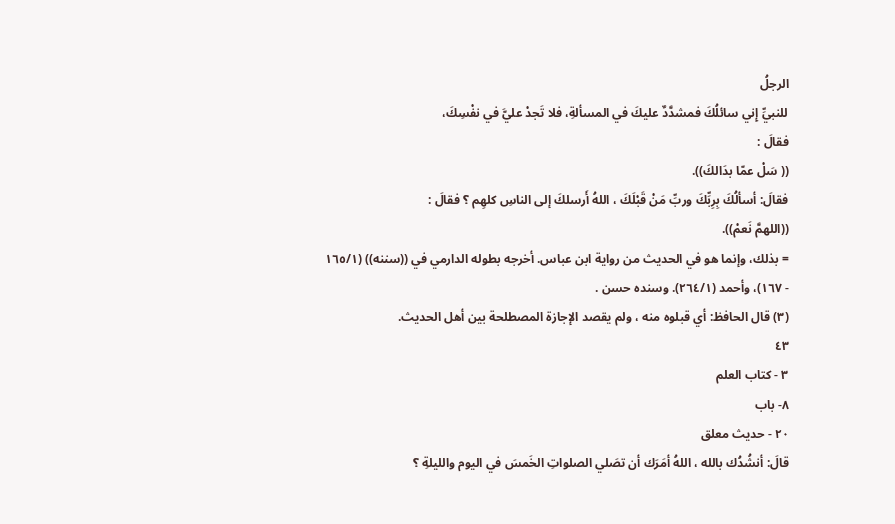الرجلُ
للنبيِّ إِني سائلُكَ فمشدَّدٌ عليكَ في المسألةِ، فلا تَجدْ عليَّ في نفْسِكَ،
فقالَ :
(( سَلْ عمّا بدَالكَ)).
فقالَ: أسألُكَ بِرِبِّكَ وربِّ مَنْ قَبْلَكَ ، اللهُ أَرسلكَ إلى الناسِ كلهِم ؟ فقالَ :
((اللهمَّ نَعمْ)).
= بذلك، وإنما هو في الحديث من رواية ابن عباس. أخرجه بطوله الدارمي في ((سننه)) (١٦٥/١
- ١٦٧)، وأحمد (٢٦٤/١). وسنده حسن .
(٣) قال الحافظ: أي قبلوه منه ، ولم يقصد الإجازة المصطلحة بين أهل الحديث.
٤٣
٣ - كتاب العلم
٨- باب
٢٠ - حديث معلق
قالَ: أنشُدُك بالله ، اللهُ أمَرَك أن تصَلي الصلواتِ الخَمسَ في اليوم والليلةِ ؟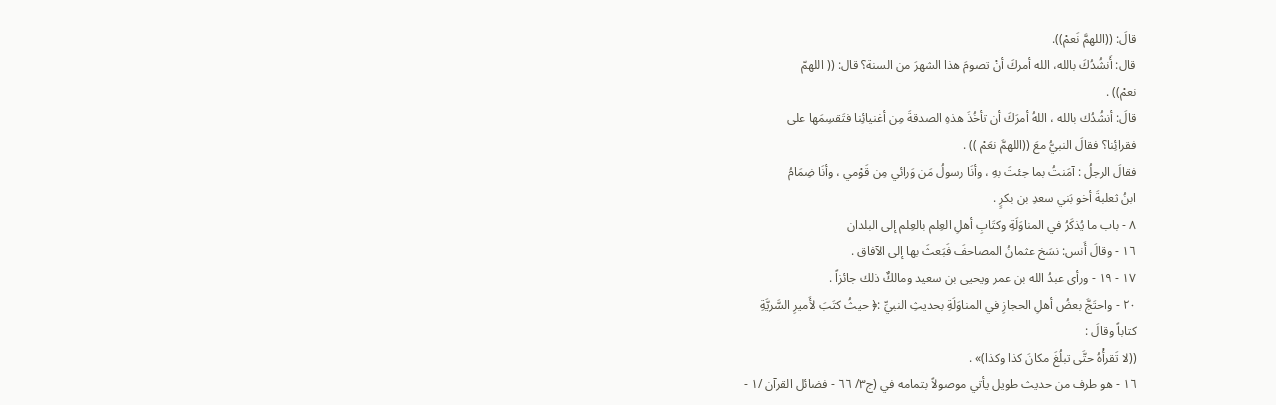قالَ: ((اللهمَّ نَعمْ)).
قال: أَنشُدُكَ بالله، الله أمركَ أنْ تصومَ هذا الشهرَ من السنة؟ قال: (( اللهمّ
نعمْ)) .
قالَ: أنشُدُك بالله ، اللهُ أمرَكَ أن تأخُذَ هذهِ الصدقةَ مِن أغنيائِنا فتَقسِمَها على
فقرائِنا؟ فقالَ النبيُّ معَ ((اللهمَّ نعَمْ )) .
فقالَ الرجلُ : آمَنتُ بما جئتَ بهِ ، وأنَا رسولُ مَن وَرائي مِن قَوْمي ، وأنَا ضِمَامُ
ابنُ ثعلبةَ أخو بَني سعدِ بن بكرٍ .
٨ - باب ما يُذكَرُ في المناوَلَةِ وكتَابِ أهلِ العِلم بالعِلم إلى البلدان
١٦ - وقالَ أَنس: نسَخ عثمانُ المصاحفَ فَبَعثَ بها إلى الآفاق .
١٧ - ١٩ - ورأى عبدُ الله بن عمر ويحيى بن سعيد ومالكٌ ذلك جائزاً .
٢٠ - واحتَجَّ بعضُ أهلِ الحجازِ في المناوَلَةِ بحديثِ النبيِّ :﴿ حيثُ كتَبَ لأَميرِ السَّريَّةِ
كتاباً وقالَ :
((لا تَقرأْهُ حتَّى تبلُغَ مكانَ كذا وكذا)» .
١٦ - هو طرف من حديث طويل يأتي موصولاً بتمامه في (ج٣/ ٦٦ - فضائل القرآن /١ -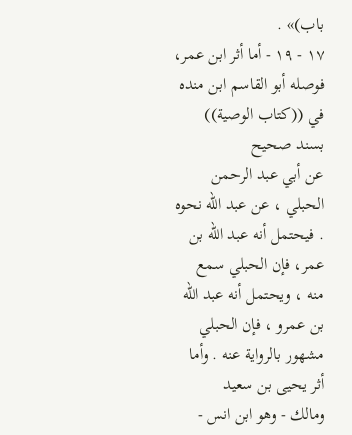باب)» .
١٧ - ١٩ - أما أثر ابن عمر، فوصله أبو القاسم ابن منده في ((كتاب الوصية)) بسند صحيح
عن أبي عبد الرحمن الحبلي ، عن عبد الله نحوه . فيحتمل أنه عبد الله بن عمر، فإن الحبلي سمع
منه ، ويحتمل أنه عبد الله بن عمرو ، فإن الحبلي مشهور بالرواية عنه . وأما أثر يحيى بن سعيد
ومالك - وهو ابن انس -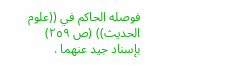فوصله الحاكم في ((علوم الحديث)) (ص ٢٥٩) بإسناد جيد عنهما .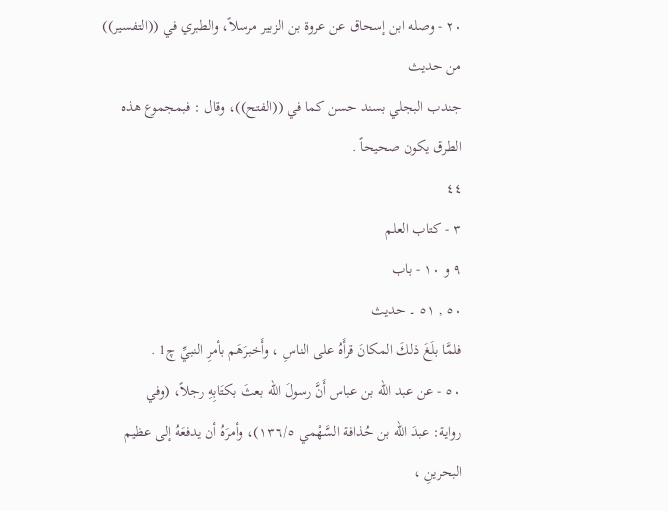٢٠ - وصله ابن إسحاق عن عروة بن الزبير مرسلاً، والطبري في ((التفسير)) من حديث
جندب البجلي بسند حسن كما في ((الفتح))، وقال : فبمجموع هذه الطرق يكون صحيحاً .
٤٤
٣ - كتاب العلم
٩ و ١٠ - باب
٥٠ , ٥١ ۔ حدیث
فلمَّا بلَغَ ذلكَ المكانَ قرأَهُ على الناسِ ، وأَخبرَهَم بأمرِ النبيِّ چ1 .
٥٠ - عن عبد الله بن عباس أَنَّ رسولَ الله بعثَ بكتَابِهِ رجلاً، (وفي
رواية: عبدَ الله بن حُذافة السَّهْمي ١٣٦/٥)، وأمرَهُ أن يدفعَهُ إلى عظيم البحرينِ ،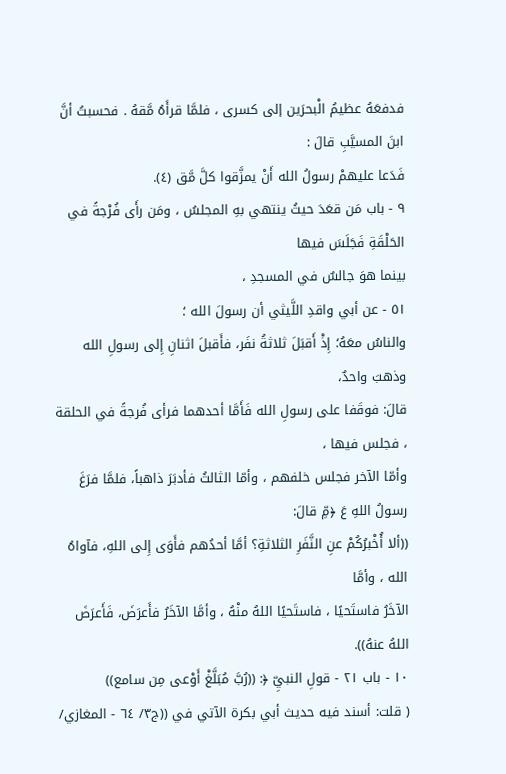فدفعَهُ عظيمُ الْبحرَين إلى كسرى ، فلمَّا قرأَهُ مَّقهُ . فحسبتُ أنَّ ابنَ المسيَّبِ قالَ :
فَدَعا عليهمْ رسولُ الله أَنْ يمزَّقوا كلَّ مَّق (٤).
٩ - باب مَن قعَدَ حيثُ ينتهي بهِ المجلسُ ، ومَن رأَى فُرْجةً في
الحَلْقَةِ فَجَلَسَ فيها
بينما هوَ جالسٌ في المسجدِ ،
٥١ - عن أبي واقدِ اللَّيثي أن رسولَ الله ؛
والناسُ معَهُ؛ إِذْ أَقبَلَ ثلاثةُ نفَر، فأَقبلَ اثنانِ إِلى رسولِ الله وذهبَ واحدٌ،
قالَ: فوقَفا على رسولِ الله فَأَمَّا أحدهما فرأى فُرجةً في الحلقة ، فجلس فيها ،
وأمّا الآخر فجلس خلفهم ، وأمّا الثالثُ فأدبَرَ ذاهباً، فلمَّا فرَغَ رسولُ اللهِ عَ ﴿مِّ قالَ:
((ألا أُخْبرُكُمْ عنِ النَّفَرِ الثلاثةِ؟ أمَّا أحدُهم فأَوَى إِلى اللهِ، فآواهُ الله ، وأمَّا
الآخَرُ فاستَحيًا ، فاستَحيًا اللهُ منْهُ ، وأمَّا الآخَرُ فأَعرَضَ، فَأَعرَضَ اللهُ عنهُ)).
١٠ - باب ٢١ - قولِ النبيِّ ﴿: ((رُبَّ مُبَلَّغْ أَوْعى مِن سامع))
( قلت: أسند فيه حديث أبي بكرة الآتي في ((ج٣/ ٦٤ - المغازي/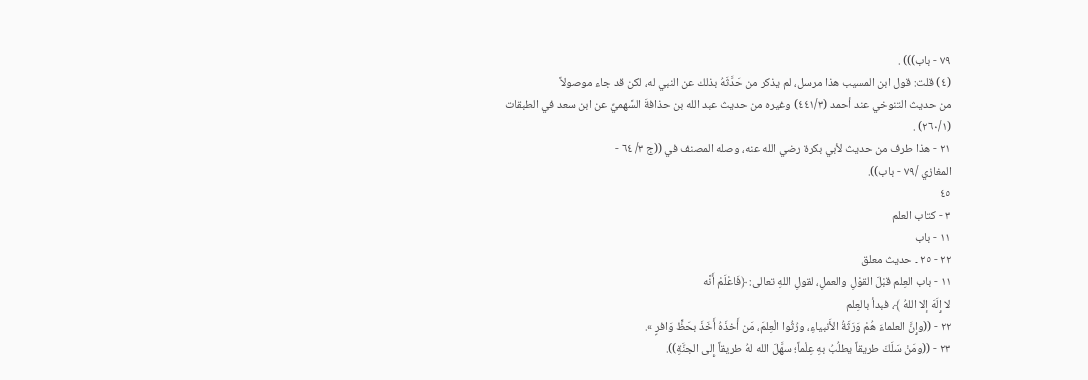٧٩ - باب))) .
(٤) قلت: قول ابن المسيب هذا مرسل، لم يذكر من حَدَّثَهُ بذلك عن النبي له، لكن قد جاء موصولاً
من حديث التنوخي عند أحمد (٤٤١/٣) وغيره من حديث عبد الله بن حذافةَ السَّهميِّ عن ابن سعد في الطبقات
(٢٦٠/١) .
٢١ - هذا طرف من حديث لأبي بكرة رضي الله عنه، وصله المصنف في ((ج ٣/ ٦٤ -
المغازي /٧٩ - باب)).
٤٥
٣ - كتاب العلم
١١ - باب
٢٢ - ٢٥ ۔ حدیث معلق
١١ - باب العِلم قبْلَ القوْلِ والعملِ، لقولِ اللهِ تعالى: ﴿فَاعْلَمْ أَنَّه
لا إِلَهَ إلا اللهُ ﴾، فبدأ بالعِلم
٢٢ - ((وإِنَّ العلماءَ هُمْ وَرَثَةُ الأَنبياءِ، ورُثُوا الْعِلمَ، مَن أَخذَهُ أَخَذَ بحَظٍّ وَافرٍ ».
٢٣ - ((ومَنْ سَلَكَ طريقاً يطلُبُ بهِ عِلْماً؛ سهَّلَ الله لهُ طريقاً إِلى الجنَّةِ)).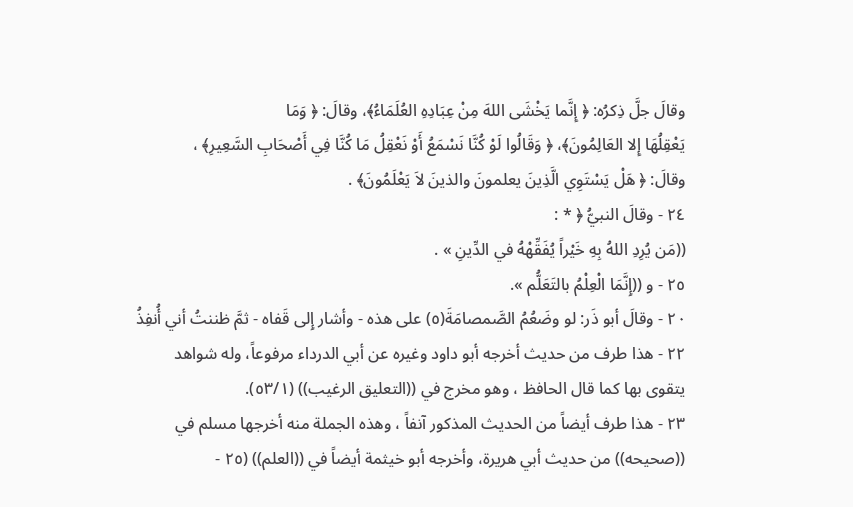وقالَ جلَّ ذِكرُه: ﴿ إِنَّما يَخْشَى اللهَ مِنْ عِبَادِهِ العُلَمَاءُ﴾، وقالَ: ﴿ وَمَا
يَعْقِلُهَا إِلا العَالِمُونَ﴾، ﴿ وَقَالُوا لَوْ كُنَّا نَسْمَعُ أَوْ نَعْقِلُ مَا كُنَّا فِي أَصْحَابِ السَّعِيرِ﴾ ،
وقالَ: ﴿ هَلْ يَسْتَوِي الَّذِينَ يعلمونَ والذينَ لاَ يَعْلَمُونَ﴾ .
٢٤ - وقالَ النبيُّ ﴿ * :
((مَن يُرِدِ اللهُ بِهِ خَيْراً يُفَقِّهْهُ في الدِّينِ » .
٢٥ - و ((إِنَّمَا الْعِلْمُ بالتَعَلُّم ».
٢٠ - وقالَ أبو ذَر: لو وضَعُمُ الصَّمصامَةَ(٥) على هذه - وأشار إِلى قَفاه - ثمَّ ظننتُ أني أُنفِذُ
٢٢ - هذا طرف من حديث أخرجه أبو داود وغيره عن أبي الدرداء مرفوعاً، وله شواهد
يتقوى بها كما قال الحافظ ، وهو مخرج في ((التعليق الرغيب)) (٥٣/١).
٢٣ - هذا طرف أيضاً من الحديث المذكور آنفاً ، وهذه الجملة منه أخرجها مسلم في
((صحيحه)) من حديث أبي هريرة، وأخرجه أبو خيثمة أيضاً في ((العلم)) (٢٥ -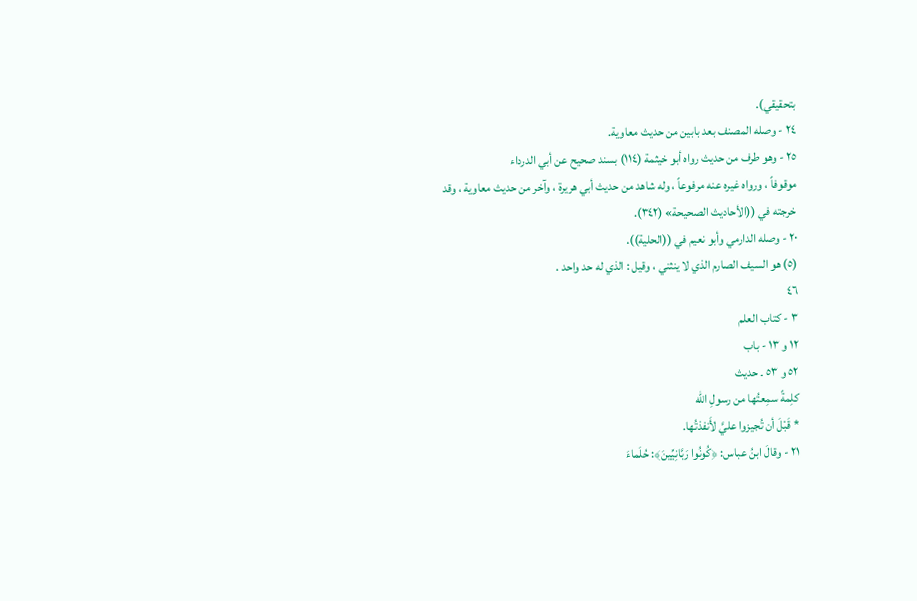بتحقيقي).
٢٤ - وصله المصنف بعد بابين من حديث معاوية.
٢٥ - وهو طرف من حديث رواه أبو خيثمة (١١٤) بسند صحيح عن أبي الدرداء
موقوفاً ، ورواه غيره عنه مرفوعاً ، وله شاهد من حديث أبي هريرة ، وآخر من حديث معاوية ، وقد
خرجته في ((الأحاديث الصحيحة» (٣٤٢).
٢٠ - وصله الدارمي وأبو نعيم في ((الحلية)).
(٥) هو السيف الصارم الذي لا ينثني ، وقيل : الذي له حد واحد .
٤٦
٣ - كتاب العلم
١٢ و ١٣ - باب
٥٢ و ٥٣ ۔ حدیث
كلِمةً سمِعتُها من رسولِ الله
* قَبْلَ أن تُجيزوا عليَّ لأَنفذتُها.
٢١ - وقالَ ابنُ عباس: ﴿كُونُوا رَبَّانِيِّينَ﴾: حُلَماءَ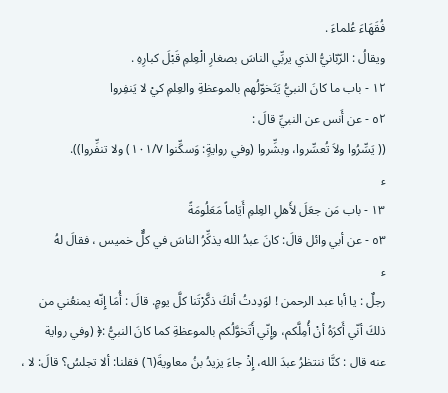فُقَهَاءَ عُلماءَ .
ويقالُ : الرّبّانيُّ الذي يربِّي الناسَ بصغارِ الْعِلمِ قَبْلَ كبارِهِ .
١٢ - باب ما كانَ النبيُّ يَتَخوّلُهم بالموعظةِ والعِلمِ كيْ لا يَنفِروا
٥٢ - عن أَنس عن النبيِّ قالَ :
(( يَسِّرُوا ولاَ تُعسِّروا، وبشِّروا (وفي روايةٍ: وَسكِّنوا ١٠١/٧) ولا تنفِّروا)).
ء
١٣ - باب مَن جعَلَ لأَهلِ العِلمِ أَيَاماً مَعَلُومَةً
٥٣ - عن أبي وائل قالَ: كانَ عبدُ الله يذكِّرُ الناسَ في كلٌّ خميس ، فقالَ لهُ
ء
رجلٌ : يا أبا عبد الرحمن ! لوَدِدتُ أنكَ ذكَّرْتَنا كلَّ يومٍ. قالَ : أُمَا إِنّه يمنعُني من
ذلكَ أنّي أَكرَهُ أنْ أُمِلَّكم، وإِنّي أَتَخوَّلُكم بالموعظةِ كما كانَ النبيُّ :﴿ (وفي رواية
عنه قال : كنَّا ننتظرُ عبدَ الله، إِذْ جاءَ يزيدُ بنُ معاويةَ(٦) فقلنا: ألا تجلسُ؟ قالَ: لا ،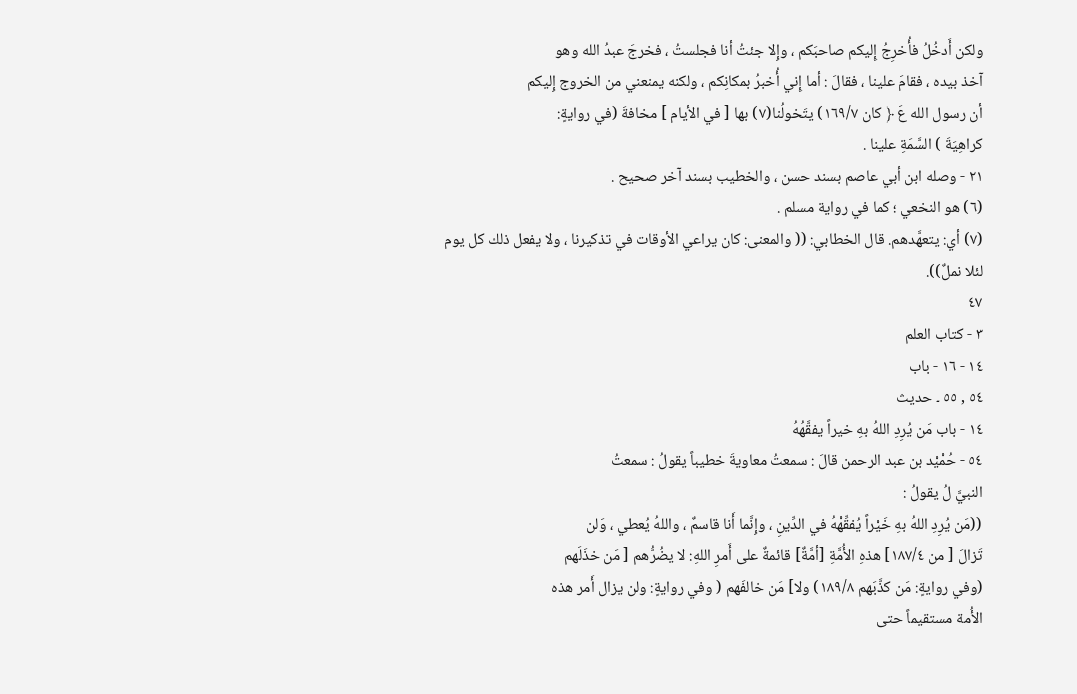ولكن أَدخُلُ فأُخرِجُ إِليكم صاحبَكم ، وإِلا جئتُ أنا فجلستُ ، فخرجَ عبدُ الله وهو
آخذ بيده ، فقامَ علینا ، فقالَ : أما إِني أُخبرُ بمكانِکم ، ولکنه يمنعني من الخروج إِليكم
أن رسول الله عَ ﴿ كان ١٦٩/٧) يتَخولُنا(٧) بها [ في الأيام ] مخافةَ (في روايةٍ:
كراهِيَةَ ) السَّمَةِ علينا .
٢١ - وصله ابن أبي عاصم بسند حسن ، والخطيب بسند آخر صحيح .
(٦) هو النخعي ؛ كما في رواية مسلم .
(٧) أي: يتعهَّدهم. قال الخطابي: (( والمعنى: كان يراعي الأوقات في تذكيرنا ، ولا يفعل ذلك كل يوم
لئلا نملٌ)).
٤٧
٣ - كتاب العلم
١٤ - ١٦ - باب
٥٤ , ٥٥ ۔ حدیث
١٤ - باب مَن يُرِدِ اللهُ بهِ خيراً يفقَّهُهُ
٥٤ - حُمْيْد بن عبد الرحمن قالَ : سمعتُ معاويةَ خطيباً يقولُ : سمعتُ
النبيَّ لُ يقولُ :
((مَن يُرِدِ اللهُ بهِ خَيْراً يُفقِّهْهُ في الدِّينِ ، وإِنَّما أَنا قاسمٌ ، واللهُ يُعطي ، وَلن
تَزالَ [ من ١٨٧/٤] هذهِ الأُمَّةِ [أمَّةٌ] قائمةٌ على أَمرِ اللهِ: لا يضُرُّهم [ مَن خذَلَهم
(وفي روايةٍ: مَن كذَّبَهم ١٨٩/٨) ولا] مَن خالفَهم ( وفي روايةٍ: ولن يزال أَمر هذه
الأُمة مستقيماً حتى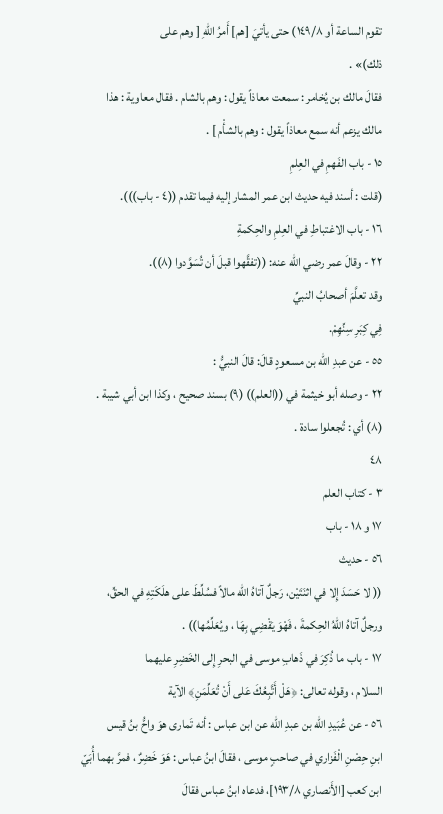تقوم الساعة أو ١٤٩/٨) حتى يأتيَ [هم] أَمرُ اللهِ [ وهم على
ذلك)» .
فقالَ مالك بن يُخامر : سمعت معاذاً يقول : وهم بالشام . فقال معاوية : هذا
مالك يزعم أنه سمع معاذاً يقول : وهم بالشأْم ] .
١٥ - باب الفَهمِ في العِلمِ
(قلت : أسند فيه حديث ابن عمر المشار إليه فيما تقدم ((٤ - باب))).
١٦ - باب الاغتباطِ في العِلمِ والحِكمةِ
٢٢ - وقالَ عمر رضي الله عنه: ((تفقَّهوا قبلَ أن تُسَوَّدوا (٨)).
وقد تعلَّمَ أصحابُ النبيِّ
فِي كِبَرِ سِنِّهِمْ.
٥٥ - عن عبدِ الله بن مسعودٍ قالَ: قالَ النبيُّ :
٢٢ - وصله أبو خيثمة في ((العلم)) (٩) بسند صحيح ، وكذا ابن أبي شيبة .
(٨) أي : تُجعلوا سادة .
٤٨
٣ - كتاب العلم
١٧ و ١٨ - باب
٥٦ - حديث
(( لا حَسَدَ إِلا في اثنَتَيْن، رَجلٌ آتاهُ الله مالاً فسُلِّطَ على هلَكَتِهِ في الحقِّ،
ورجلٌ آتاهُ اللهُ الحِكمةَ ، فَهْوَ يَقْضِي بِهَا ، ويُعَلِّمُها)) .
١٧ - باب ما ذُكِرَ في ذَهابِ موسى في البحرِ إِلى الخَضِرِ عليهما
السلام ، وقوله تعالى: ﴿هَلْ أَتَّبِعُكَ عَلى أَنْ تُعَلِّمَنِ﴾ الآية
٥٦ - عن عُبَيدِ الله بن عبدِ الله عن ابن عباس : أنه تَماری هوَ واحُّ بنُ قیس
ابنِ حِصْنِ الْفَزاري في صاحبٍ موسى ، فقالَ ابنُ عباس : هَوَ خَضِرٌ ، فمرَّ بهما أُبَيّ
ابن كعب [الأَنصاري ١٩٣/٨]، فدعاه ابنُ عباس فقالَ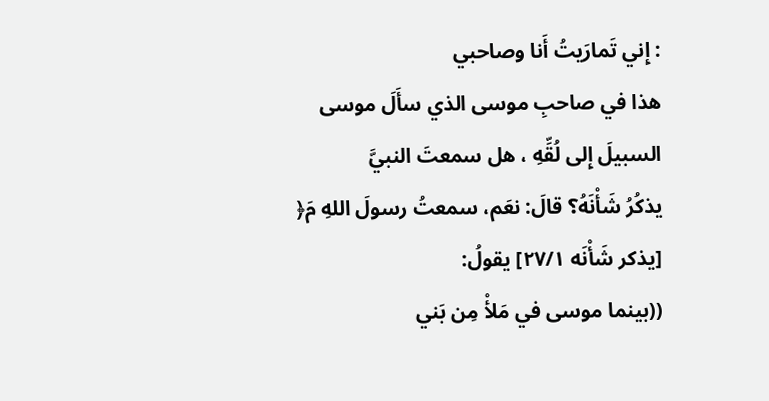: إِني تَمارَيتُ أَنا وصاحبي
هذا في صاحبِ موسى الذي سأَلَ موسى السبيلَ إِلى لُقِّهِ ، هل سمعتَ النبيَّ
يذكُرُ شَأْنَهُ؟ قالَ: نعَم، سمعتُ رسولَ اللهِ مَ﴿ [يذكر شَأْنَه ٢٧/١] يقولُ:
((بينما موسى في مَلأْ مِن بَني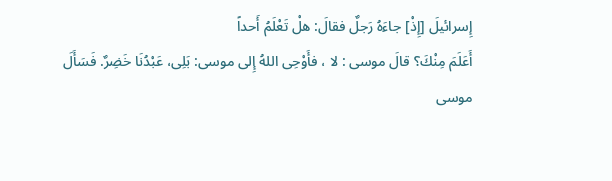إِسرائيلَ [إِذْ] جاءَهُ رَجلٌ فقالَ: هلْ تَعْلَمُ أَحداً
أَعَلَمَ مِنْكَ؟ قالَ موسى : لا ، فأَوْحِى اللهُ إِلى موسى: بَلِى، عَبْدُنَا خَضِرٌ. فَسَأَلَ
موسى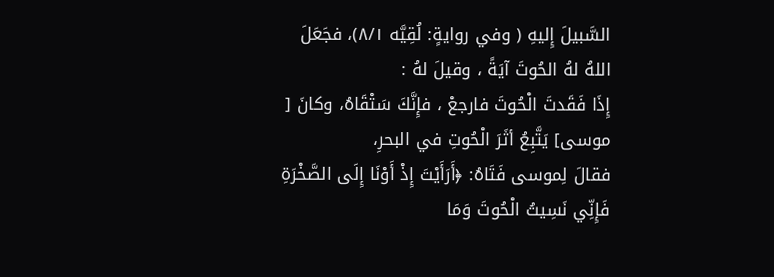السَّبيلَ إِليهِ ( وفي روايةٍ: لُقِيَّه ٨/١)، فجَعَلَ اللهُ لهُ الحُوتَ آيَةً ، وقيلَ لهُ :
إِذَا فَقَدتَ الْحُوتَ فارجعْ ، فإِنَّكَ سَتْقَاهُ، وكانَ [ موسى] يَتَّبِعُ أثَرَ الْحُوتِ في البحرِ،
فقالَ لِموسى فَتَاهُ: ﴿أَرَأَيْتَ إِذْ أَوْنَا إِلَى الصَّخْرَةِ فَإِنِّي نَسِيتُ الْحُوتَ وَمَا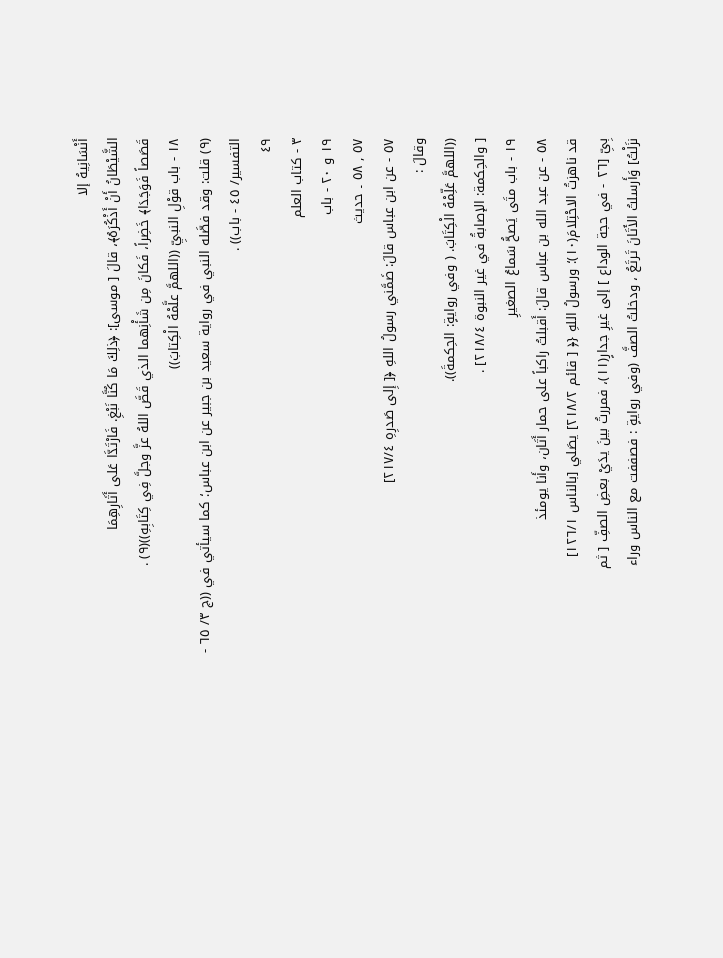أَنْسَانِيهُ إلا
الشَّيْطَانُ أَنْ أَذْكُرَهُ﴾، قالَ [ موسى]: ﴿ذلِكَ مَا كُنَّا نَبْغِ. فَارْتَدَّا عَلى أَثَارِهِمَا
قَصَصاً فَوَجَدَا﴾ خَضِراً، فَكانَ مِن شَأْنِهما الذي قَصَّ اللهُ عزَّ وجلَّ فِي كِتَابِهِ))(٩) .
١٨ - باب قوْلِ النبيِّ ((اللهمَّ علَّمْهُ الْكِتابَ))
(٩) قلت: وقد فصَّله النبي في رواية سعيد بن جبير عن ابن عباس؛ كما سيأتي في ((ج ٣/ ٦٥ -
التفسير/ ٤٥ - باب)) .
٤٩
٣ - كتاب العلم
١٩ و ٢٠ - باب
٥٧ , ٥٨ ۔ حدیث
٥٧ - عن ابن عباس قالَ: ضَمَّني رسولُ اللهِ ﴿[ إِلى صَدرِهِ ٢١٧/٤]
وقالَ :
((اللهمَّ عَلِّمْهُ الْكِتَابَ. ( وفي روايةٍ: الحِكمةَ)).
[ والحِكمة: الإصابةُ في غير النبوة ٢١٨/٤] .
١٩ - باب متَى يَصحُّ سَماعُ الصغيرِ
٥٨ - عن عبد الله بن عباس قالَ: أَقبلتُ راكباً على حمار أَتَان، وأَنا يومئذ
قد ناهزتُ الاحْتِلامَ(١٠)؛ ورسولُ اللهِ {﴿ [ قائم ٢١٨/٢] يصَلي [بالناس ١٢٦/١]
بِىِّ [٢٦ - في حجة الوداع ] إلى غيرِ جدارٍ(١١)، فمررتُ بينَ يدَيْ بعضِ الصفِّ [ ثم
نزَلْتُ] وَأَرسلتُ الأَتَانَ تَرتَعُ ، ودخلتُ الصفَّ (وفي روايةٍ : فصففت مع الناس وراء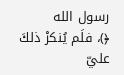رسول الله
﴿)، فلَم يُنكرْ ذلكَ عليّ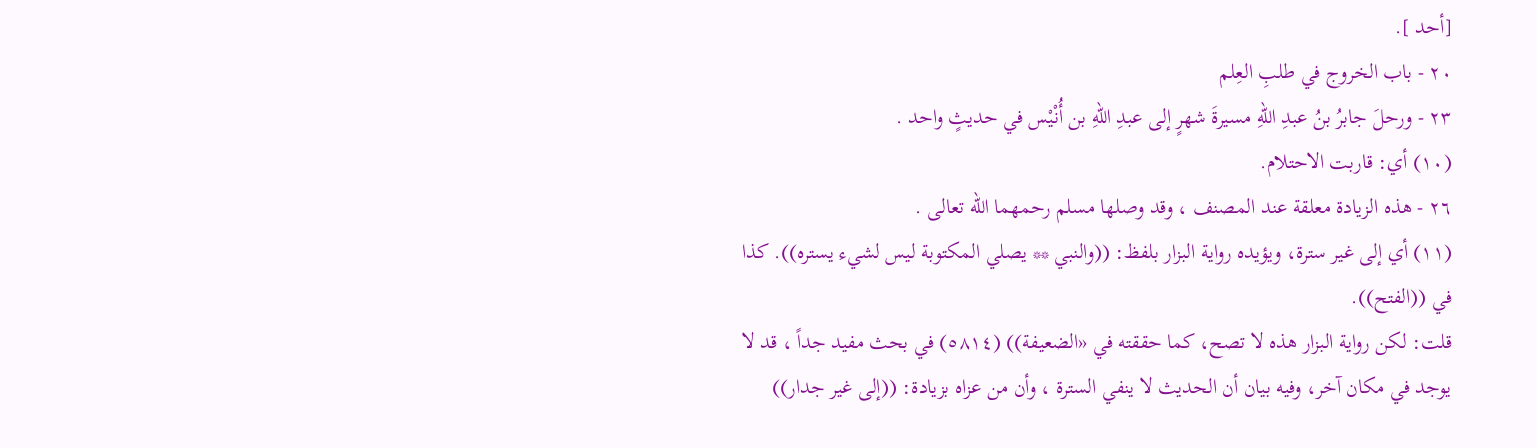[أحد ].
٢٠ - باب الخروج في طلبِ العِلم
٢٣ - ورحلَ جابرُ بنُ عبدِ اللهِ مسيرةَ شهرٍ إلى عبدِ اللهِ بن أُنْيْس في حديثٍ واحد .
(١٠) أي: قاربت الاحتلام.
٢٦ - هذه الزيادة معلقة عند المصنف ، وقد وصلها مسلم رحمهما الله تعالى .
(١١) أي إلى غير سترة، ويؤيده رواية البزار بلفظ: ((والنبي ** يصلي المكتوبة ليس لشيء يستره)). كذا
في ((الفتح)).
قلت: لكن رواية البزار هذه لا تصح، كما حققته في «الضعيفة)) (٥٨١٤) في بحث مفيد جداً ، قد لا
يوجد في مكان آخر، وفيه بيان أن الحديث لا ينفي السترة ، وأن من عزاه بزيادة: ((إلى غير جدار))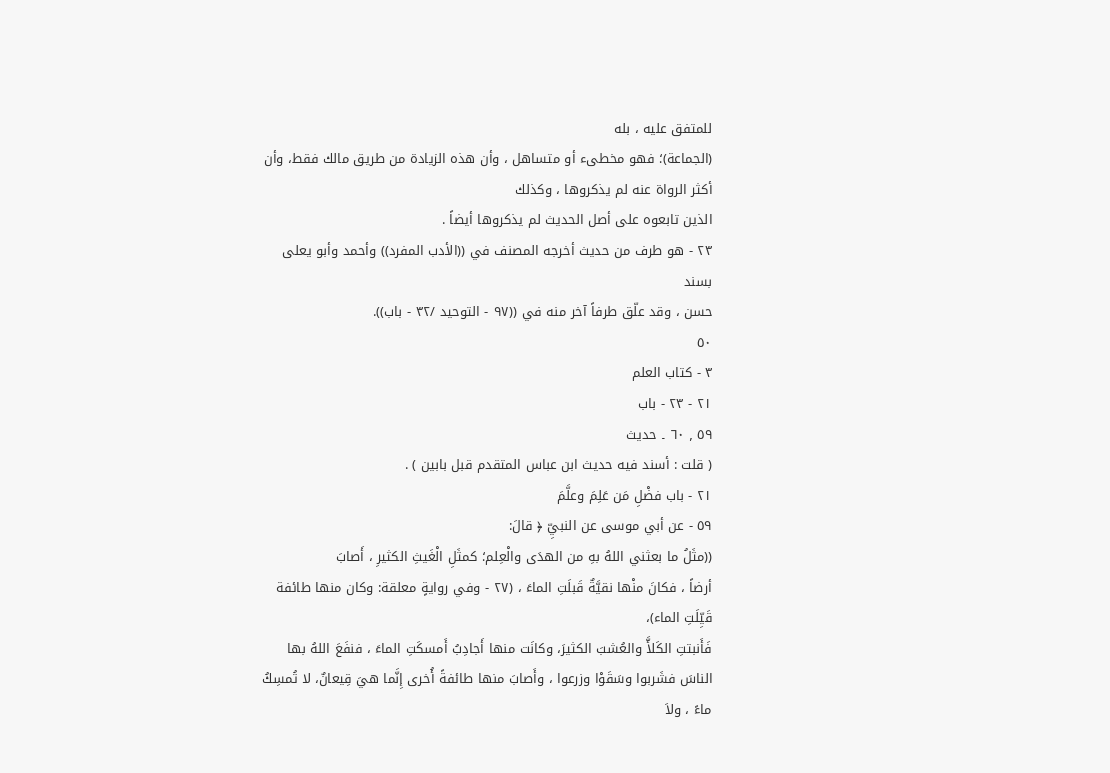للمتفق عليه ، بله
(الجماعة)؛ فهو مخطىء أو متساهل ، وأن هذه الزيادة من طريق مالك فقط، وأن أكثر الرواة عنه لم يذكروها ، وكذلك
الذين تابعوه على أصل الحديث لم يذكروها أيضاً .
٢٣ - هو طرف من حديث أخرجه المصنف في ((الأدب المفرد)) وأحمد وأبو يعلى بسند
حسن ، وقد علّق طرفاً آخر منه في ((٩٧ - التوحيد /٣٢ - باب)).
٥٠
٣ - كتاب العلم
٢١ - ٢٣ - باب
٥٩ ٫ ٦٠ ۔ حديث
( قلت : أسند فيه حديث ابن عباس المتقدم قبل بابين ) .
٢١ - باب فضْلِ مَن عَلِمَ وعلَّمَ
٥٩ - عن أبي موسى عن النبيِّ ﴿ قالَ:
((مثَلُ ما بعثني اللهُ بهِ من الهدَى والْعِلم؛ كمثَلِ الْغَيثِ الكثيرِ ، أَصابَ
أرضاً ، فكانَ منْها نقيَّةٌ قَبلَتِ الماءَ ، (٢٧ - وفي روايةٍ معلقة: وكان منها طائفة قَيِّلَتِ الماء)،
فَأَنبتتِ الكَلأَّ والعُشبَ الكثيرَ، وكانَت منها أَجادِبُ أَمسكَتِ الماءَ ، فنفَعَ اللهُ بها
الناسَ فشَربوا وسَقَوْا وزرعوا ، وأَصابَ منها طائفةً أُخرى إِنَّما هيَ قِيعانٌ، لا تُمسِكُ
ماءً ، ولاَ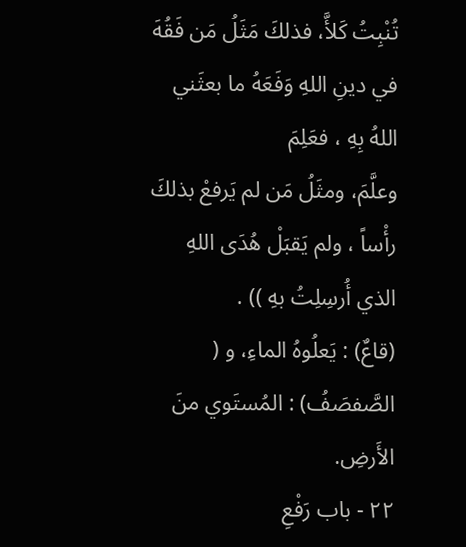تُنْبِتُ كَلأَّ، فذلكَ مَثَلُ مَن فَقُهَ في دينِ اللهِ وَفَعَهُ ما بعثَني اللهُ بِهِ ، فعَلِمَ
وعلَّمَ، ومثَلُ مَن لم يَرفعْ بذلكَ رأْساً ، ولم يَقبَلْ هُدَى اللهِ الذي أُرسِلِتُ بهِ )) .
(قاعٌ) : يَعلُوهُ الماءِ، و ( الصَّفصَفُ) : المُستَوي منَ الأَرضِ.
٢٢ - باب رَفْعِ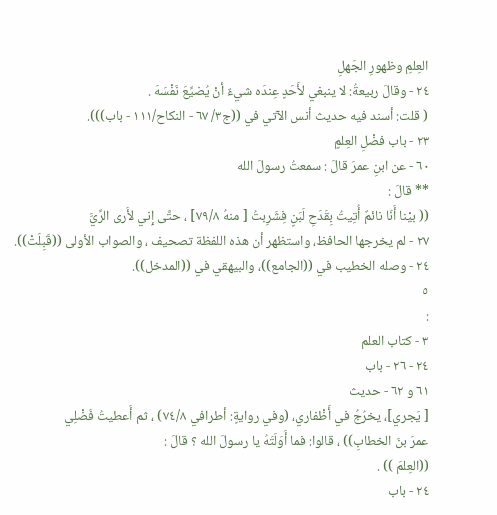العِلمِ وظهورِ الجَهلِ
٢٤ - وقالَ ربيعةُ: لا ينبغي لأَحَدٍ عِندَه شيءٌ أنْ يُضيِّعَ نَفْسَهَ .
( قلت: أسند فيه حديث أنس الآتي في ((ج٣/ ٦٧ - النكاح/١١١ - باب))).
٢٣ - باب فضْلِ العِلمٍ
٦٠ - عن ابنِ عمرَ قالَ : سمعتُ رسولَ الله
** قالَ :
(( بيْنا أَنَا نائمٌ أُتِيتُ بِقَدَحِ لَبَنٍ فِشَرِبتُ [ منهُ ٧٩/٨] ، حتَّى إِني لأَرى الرِّيَّ
٢٧ - لم يخرجها الحافظ، واستظهر أن هذه اللفظة تصحيف ، والصواب الأولى ((قَبِلَتْ)).
٢٤ - وصله الخطيب في ((الجامع))، والبيهقي في ((المدخل)).
٥
:
٣ - كتاب العلم
٢٤ - ٢٦ - باب
٦١ و ٦٢ - حديث
[ يَجري]، يخرُجُ في أَظْفاري، (وفي روايةٍ: أطرافي ٧٤/٨) ، ثم أَعطيتُ فَضْلِي
عمرَ بنَ الخطابِ)) ، قالوا: فما أَوَلَتَهُ يا رسولَ الله ؟ قالَ :
((العِلمَ )) .
٢٤ - باب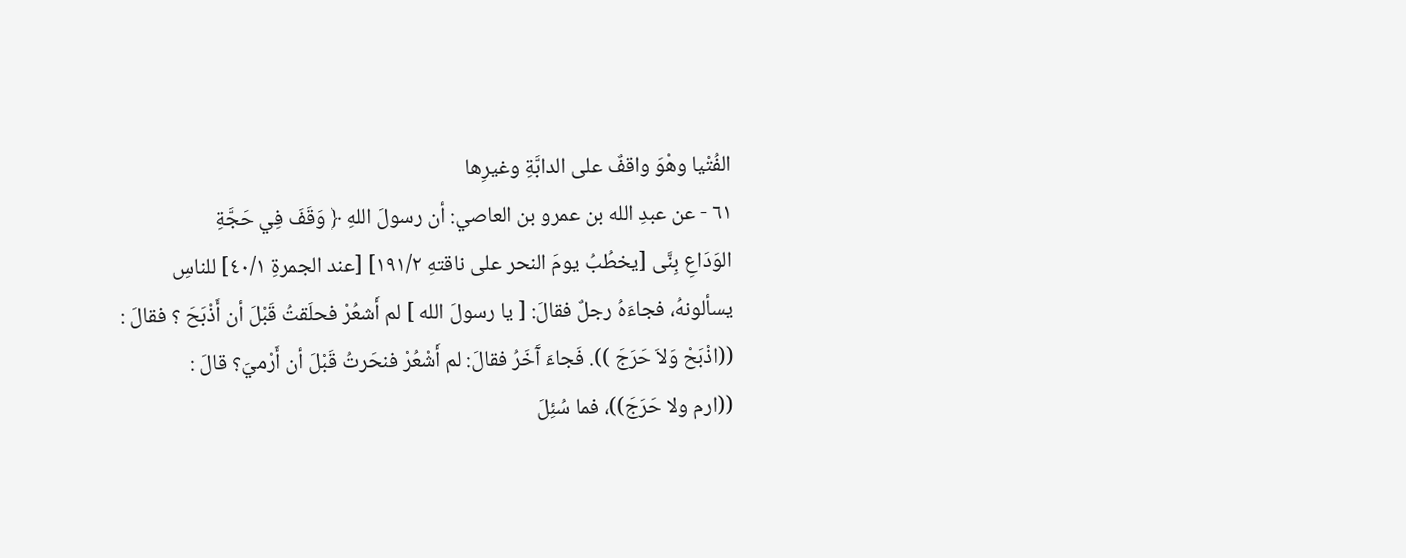الفُتْيا وهْوَ واقفٌ على الدابَّةِ وغيرِها
٦١ - عن عبدِ الله بن عمرو بن العاصي: أن رسولَ اللهِ ﴿ وَقَفَ فِي حَجَّةِ
الوَدَاعِ بِنَّى [يخطُبُ يومَ النحر على ناقتهِ ١٩١/٢] [عند الجمرةِ ٤٠/١] للناسِ
يسألونهُ، فجاءَهُ رجلٌ فقالَ: [ يا رسولَ الله ] لم أَشعُرْ فحلَقتُ قَبْلَ أن أَذْبَحَ ؟ فقالَ :
((اذْبَحْ وَلاَ حَرَجَ )). فَجاءَ آَخَرُ فقالَ: لم أَشْعُرْ فنحَرتُ قَبْلَ أن أَرْميَ؟ قالَ :
((ارم ولا حَرَجَ))، فما سُئِلَ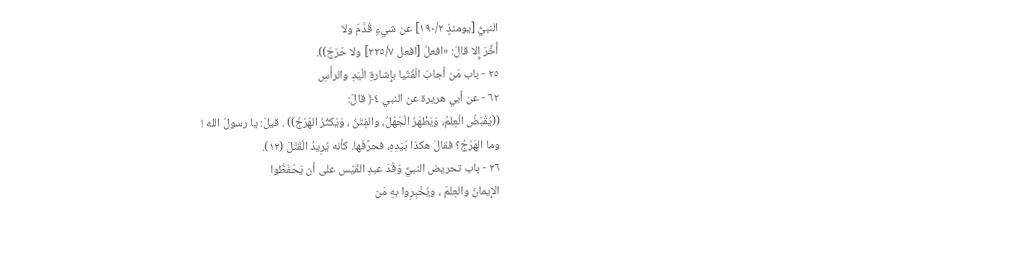النبيُّ [يومئذٍ ١٩٠/٢] عن شيءٍ قُدَّمَ ولا
أُخِّرَ إِلا قالَ: «افعلْ [افعل ٢٢٥/٧] ولا حَرَجَ)).
٢٥ - باب مَن أجابَ الْفُتّيا بإِشارةِ الْيَدِ والرأْسِ
٦٢ - عن أبي هريرة عن النبي ٤﴿ قالَ:
((يُقْبَضُ الْعِلمُ، وَيَظْهَرُ الْجَهْلُ، والفِتَنُ ، وَيَكثُرُ الهَرْجُ)) . قيلَ: يا رسولَ الله !
وما الهَرْجُ؟ فقالَ هكذا بَيَدِهِ، فحرَّفَها. كأنه يُرِيدُ الْقَتْلَ (١٢).
٢٦ - باب تحريض النبيِّ وَقْدَ عبدِ القَيْس على أن يَحْفَظُوا
الإِيمانَ والعِلمَ ، ويُخْبِرِوا بهِ مَن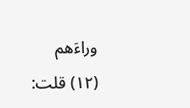وراءَهم
(١٢) قلت: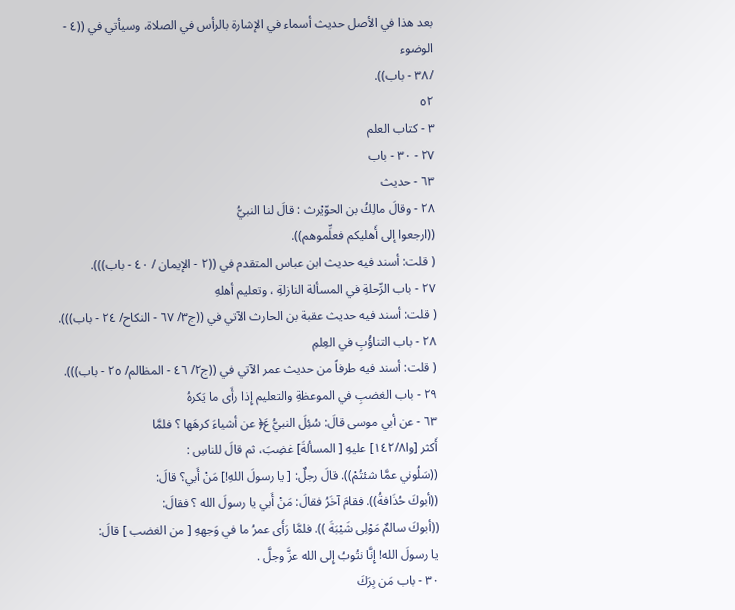بعد هذا في الأصل حديث أسماء في الإشارة بالرأس في الصلاة، وسيأتي في ((٤ - الوضوء
/٣٨ - باب)).
٥٢
٣ - كتاب العلم
٢٧ - ٣٠ - باب
٦٣ - حديث
٢٨ - وقالَ مالِكُ بن الحوّيْرث : قالَ لنا النبيُّ
((ارجعوا إلى أَهليكم فعلِّموهم)).
( قلت: أسند فيه حديث ابن عباس المتقدم في ((٢ - الإيمان / ٤٠ - باب))).
٢٧ - باب الرِّحلةِ في المسألة النازلةِ ، وتعليم أهلهِ
( قلت: أسند فيه حديث عقبة بن الحارث الآتي في ((ج٣/ ٦٧ - النكاح/ ٢٤ - باب))).
٢٨ - باب التناؤُبِ في العِلمِ
( قلت: أسند فيه طرفاً من حديث عمر الآتي في ((ج٢/ ٤٦ - المظالم/ ٢٥ - باب))).
٢٩ - باب الغضبِ في الموعظةِ والتعليم إِذا رأَى ما يَكرهُ
٦٣ - عن أبي موسى قالَ: سُئِلَ النبيُّ عَ﴿ عن أشياءَ كرهَها ؟ فلمَّا
أَكثر [وا١٤٢/٨] عليهِ [ المسألةَ] غضِبَ، ثم قالَ للناسِ :
((سَلُوني عمَّا شئتُمْ)). قالَ رجلٌ: [ يا رسولَ اللهِ!] مَنْ أَبي؟ قالَ:
((أبوكَ حُذَافةُ)). فقامَ آخَرُ فقالَ: مَنْ أَبي يا رسولَ الله ؟ فقالَ:
((أبوكَ سالمٌ مَوْلِى شَيْبَةَ )). فلمَّا رَأَى عمرُ ما في وَجههِ [ من الغضب ] قالَ:
يا رسولَ الله! إِنَّا نتُوبُ إِلى الله عزَّ وجلَّ .
٣٠ - باب مَن بِرَكَ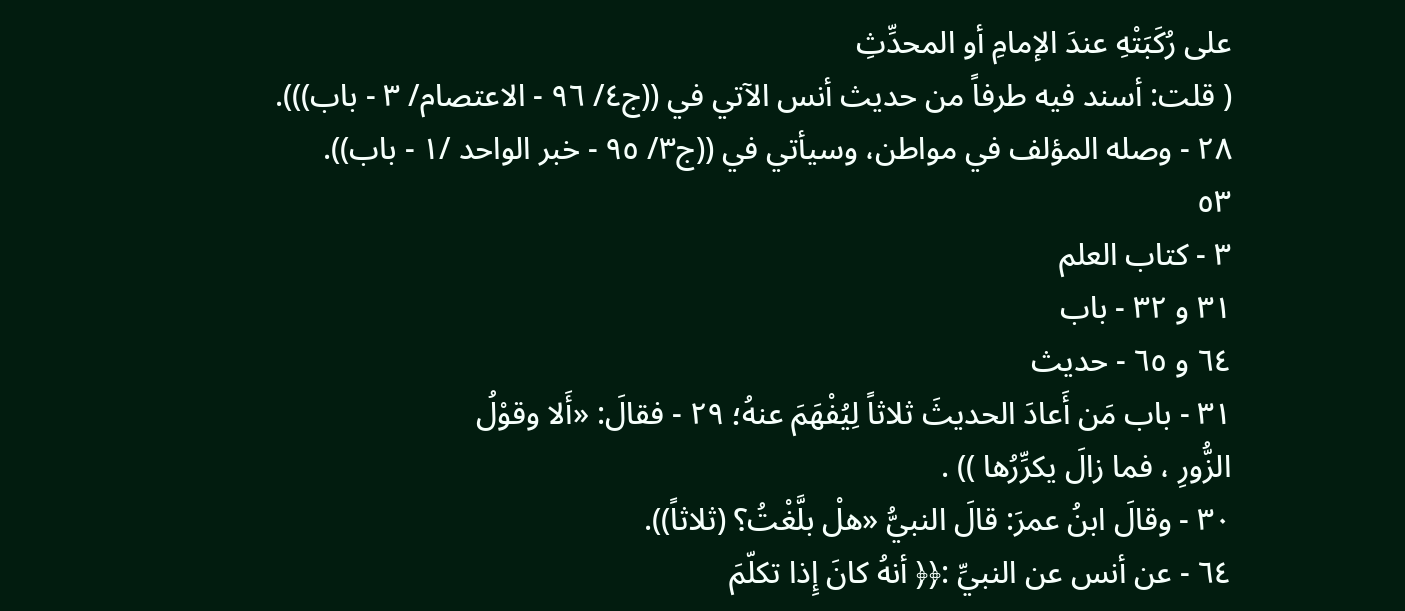على رُكَبَتْهِ عندَ الإمامِ أو المحدِّثِ
( قلت: أسند فيه طرفاً من حديث أنس الآتي في ((ج٤/ ٩٦ - الاعتصام/ ٣ - باب))).
٢٨ - وصله المؤلف في مواطن، وسيأتي في ((ج٣/ ٩٥ - خبر الواحد /١ - باب)).
٥٣
٣ - كتاب العلم
٣١ و ٣٢ - باب
٦٤ و ٦٥ - حديث
٣١ - باب مَن أَعادَ الحديثَ ثلاثاً لِيُفْهَمَ عنهُ؛ ٢٩ - فقالَ: «أَلا وقوْلُ
الزُّورِ ، فما زالَ يكرِّرُها )) .
٣٠ - وقالَ ابنُ عمرَ: قالَ النبيُّ «هلْ بلَّغْتُ؟ (ثلاثاً)).
٦٤ - عن أنس عن النبيِّ :﴿﴿ أنهُ كانَ إِذا تكلّمَ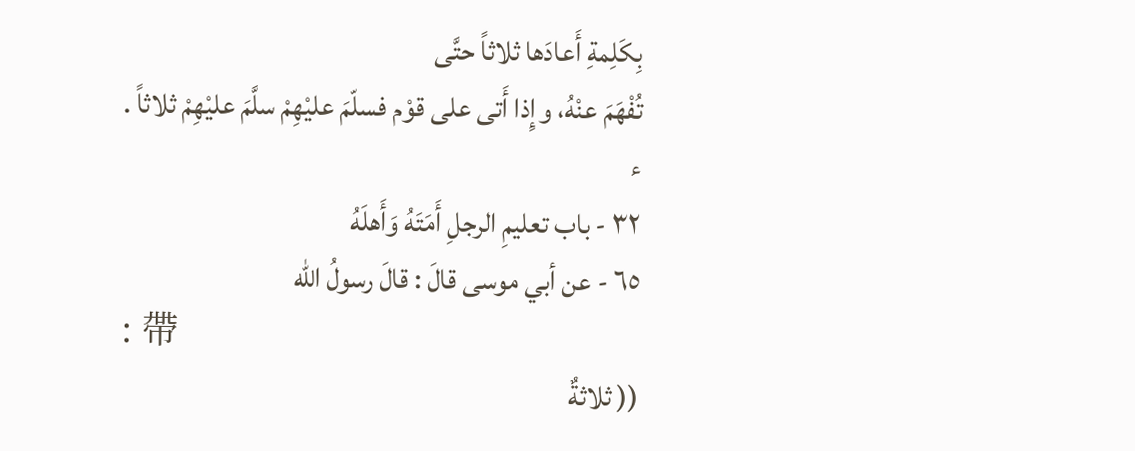بِكَلِمةِ أَعادَها ثلاثاً حتَّى
تُفْهَمَ عنْهُ، وإِذا أَتى على قوْم فسلّمَ عليْهِمْ سلَّمَ عليْهِمْ ثلاثاً .
ء
٣٢ - باب تعليمِ الرجلِ أَمَتَهُ وَأَهلَهُ
٦٥ - عن أبي موسى قالَ : قالَ رسولُ الله
: 帶
(( ثلاثةٌ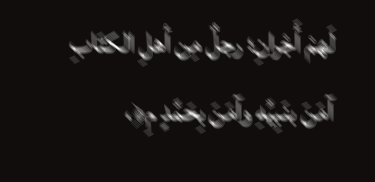لَهمْ أَجْرانِ؛ رجلٌ مِن أهلِ الكتَابِ آمَنَ بنَبِيِّهِ وآمَنَ بِحَمَّدٍ مِ﴿،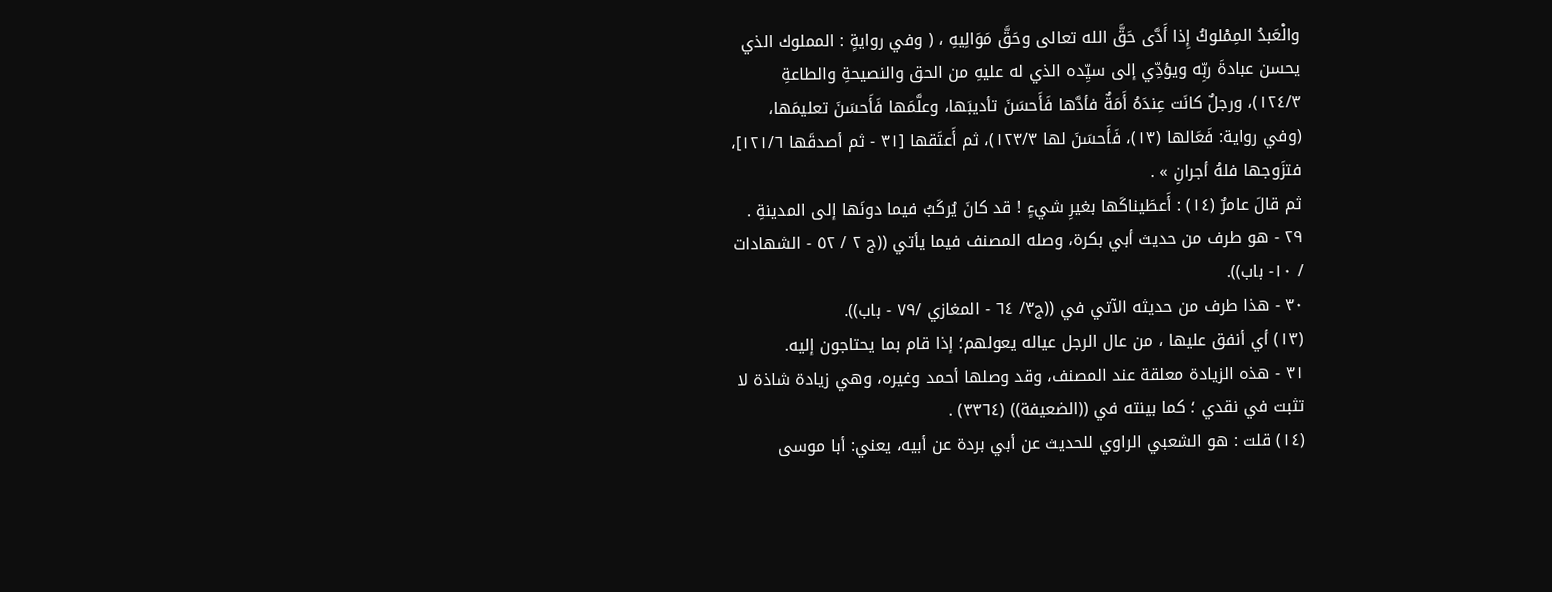والْعَبدُ المِمْلوكُ إِذا أَدَّى حَقَّ الله تعالى وحَقَّ مَوَالِيهِ ، ( وفي روايةٍ : المملوك الذي
يحسن عبادةَ ربِّه ويؤدِّي إلى سيِّده الذي له عليهِ من الحق والنصيحةِ والطاعةِ
١٢٤/٣)، ورجلٌ كانَت عِندَهُ أَمَةٌ فأدَّها فَأَحسَنَ تأديبَها، وعلَّمَها فَأَحسَنَ تعليمَها،
(وفي رواية: فَعَالها (١٣)، فَأَحسَنَ لها ١٢٣/٣)، ثم أَعتَقها [٣١ - ثم أصدقَها ١٢١/٦]،
فتزَوجها فلهُ أجرانِ » .
ثم قالَ عامرٌ (١٤) : أَعطَيناكَها بغيرِ شيءٍ ! قد كانَ يُركَبُ فيما دونَها إلى المدينةِ .
٢٩ - هو طرف من حديث أبي بكرة، وصله المصنف فيما يأتي ((ج ٢ / ٥٢ - الشهادات
/ ١٠- باب)).
٣٠ - هذا طرف من حديثه الآتي في ((ج٣/ ٦٤ - المغازي /٧٩ - باب)).
(١٣) أي أنفق عليها ، من عال الرجل عياله يعولهم؛ إذا قام بما يحتاجون إليه.
٣١ - هذه الزيادة معلقة عند المصنف، وقد وصلها أحمد وغيره، وهي زيادة شاذة لا
تثبت في نقدي ؛ كما بينته في ((الضعيفة)) (٣٣٦٤) .
(١٤) قلت : هو الشعبي الراوي للحديث عن أبي بردة عن أبيه، يعني: أبا موسى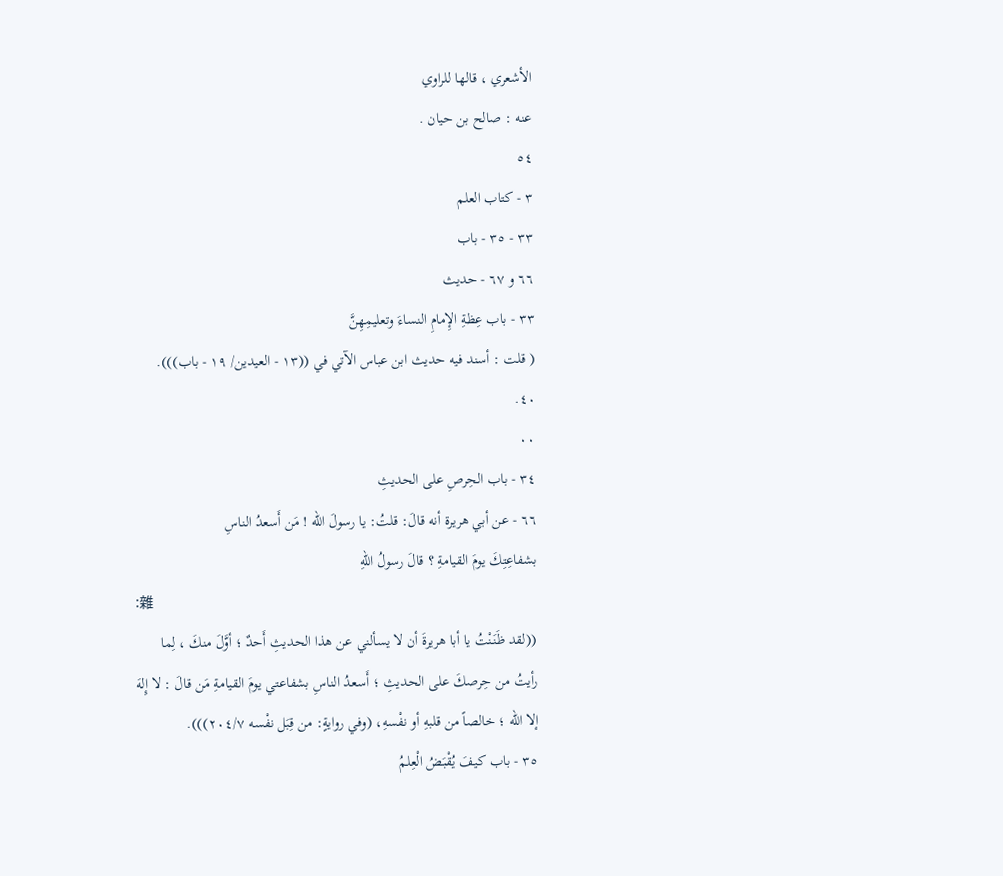الأشعري ، قالها للراوي
عنه : صالح بن حيان .
٥٤
٣ - كتاب العلم
٣٣ - ٣٥ - باب
٦٦ و ٦٧ - حديث
٣٣ - باب عِظةِ الإِمامِ النساءَ وتعليمِهِنَّ
( قلت : أسند فیه حديث ابن عباس الآتي في ((١٣ - العيدين/ ١٩ - باب))).
٤٠.
٠٠
٣٤ - باب الحِرصِ على الحديثِ
٦٦ - عن أبي هريرة أنه قالَ: قلتُ: يا رسولَ الله ! مَن أَسعدُ الناسِ
بشفاعِتِكَ يومَ القيامةِ ؟ قالَ رسولُ اللهِ
:雜
((لقد ظَنَنْتُ يا أبا هريرةَ أن لا يسألني عن هذا الحديثِ أَحدٌ ؛ أوَّلَ منكَ ، لِما
رأيتُ من حِرصكَ على الحديثِ ؛ أَسعدُ الناسِ بشفاعتي يومَ القيامةِ مَن قالَ : لا إِلهَ
إلا الله ؛ خالصاً من قلبهِ أو نفْسهِ، (وفي روايةٍ: من قِبَل نفْسه ٢٠٤/٧))).
٣٥ - باب كيفَ يُقْبَضُ الْعِلمُ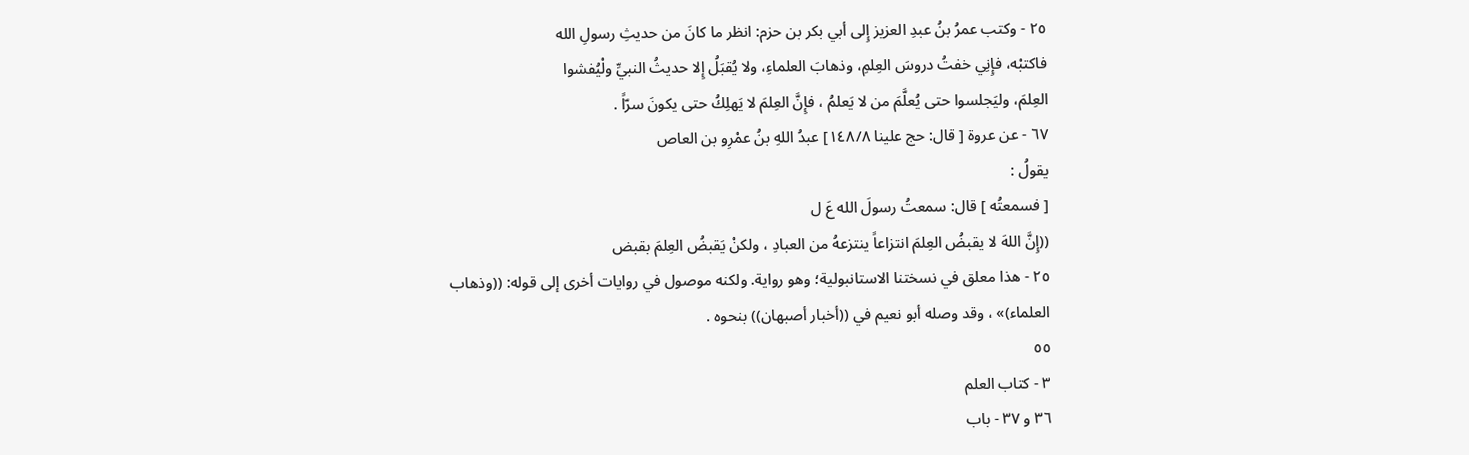٢٥ - وكتب عمرُ بنُ عبدِ العزيز إِلى أبي بكر بن حزم: انظر ما كانَ من حديثِ رسولِ الله
فاكتبْه، فإِنِي خفتُ دروسَ العِلمِ، وذهابَ العلماءِ، ولا يُقبَلُ إِلا حديثُ النبيِّ ولْيُفشوا
العِلمَ، وليَجلسوا حتى يُعلَّمَ من لا يَعلمُ ، فإِنَّ العِلمَ لا يَهلِكُ حتى يكونَ سرّاً .
٦٧ - عن عروة [ قال: حج علينا ١٤٨/٨] عبدُ اللهِ بنُ عمْرِو بن العاص
يقولُ :
[ فسمعتُه ] قال: سمعتُ رسولَ الله عَ ل
((إِنَّ اللهَ لا يقبضُ العِلمَ انتزاعاً ينتزعهُ من العبادِ ، ولكنْ يَقبضُ العِلمَ بقبض
٢٥ - هذا معلق في نسختنا الاستانبولية؛ وهو رواية. ولكنه موصول في روايات أخرى إلى قوله: ((وذهاب
العلماء)» ، وقد وصله أبو نعيم في ((أخبار أصبهان)) بنحوه .
٥٥
٣ - كتاب العلم
٣٦ و ٣٧ - باب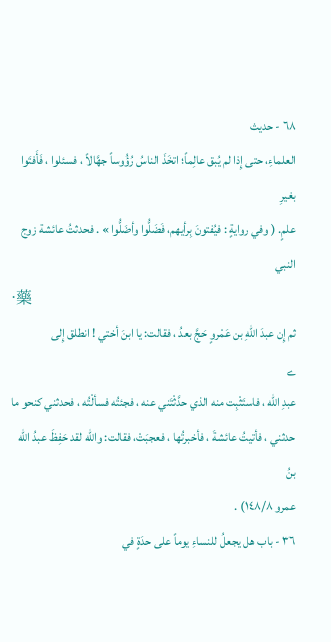٦٨ - حديث
العلماءِ، حتى إِذا لم يُبق عالِماً؛ اتخَذَ الناسُ رُؤُوساً جهَّالاً ، فسئلوا ، فَأَفتَوا بغيرِ
علمٍ. ( وفي روايةٍ : فيُفتونَ بِرأيهم، فَضَلُّوا وأضَلُّوا » . فحدثتُ عائشة زوج النبي
·藥
ثم إِن عبدَ اللهِ بن عَمْروٍ حَجَّ بعدُ ، فقالت: يا ابنَ أختي ! انطلق إِلى
ے
عبدِ الله ، فاستَثْبِت منه الذي حدَّثْتَني عنه ، فجئتُه فسألْتُه ، فحدثني كنحو ما
حدثني ، فأتيتُ عائشةَ ، فأخبرتُها ، فعجبَتْ، فقالت: والله لقد حَفِظَ عبدُ الله بنُ
عمرو ١٤٨/٨) .
٣٦ - باب هل يجعلُ للنساءِ يوماً على حدَةٍ في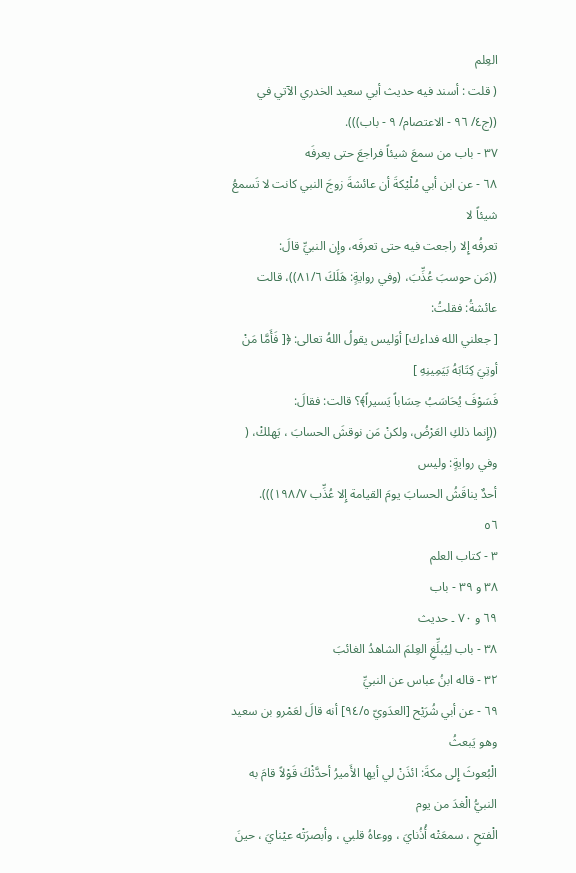العِلم
( قلت : أسند فيه حديث أبي سعيد الخدري الآتي في ((ج٤/ ٩٦ - الاعتصام/ ٩ - باب))).
٣٧ - باب من سمعَ شيئاً فراجعَ حتى يعرفَه
٦٨ - عن ابن أبي مُلْيْكةَ أن عائشةَ زوجَ النبي كانت لا تَسمعُ شيئاً لا
تعرفُه إِلا راجعت فيه حتى تعرفَه، وإِن النبيِّ قالَ:
((مَن حوسبَ عُذِّبَ، (وفي روايةٍ: هَلَكَ ٨١/٦))، قالت عائشةُ: فقلتُ:
[ جعلني الله فداءك] أوَليس يقولُ اللهُ تعالى: ﴿[ فَأَمَّا مَنْ أوتِيَ كِتَابَهُ بَيَمِينِهِ ]
فَسَوْفَ يُحَاسَبُ حِسَاباً يَسيراً﴾؟ قالت: فقالَ:
((إِنما ذلكِ العَرْضُ، ولكنْ مَن نوقشَ الحسابَ ، يَهلكْ، ( وفي روايةٍ: وليس
أحدٌ يناقَشُ الحسابَ يومَ القيامة إِلا عُذِّب ١٩٨/٧))).
٥٦
٣ - کتاب العلم
٣٨ و ٣٩ - باب
٦٩ و ٧٠ ۔ حدیث
٣٨ - باب لِيُبلِّغِ العِلمَ الشاهدُ الغائبَ
٣٢ - قاله ابنُ عباس عن النبيِّ
٦٩ - عن أبي شُرَيْح [العدَويّ ٩٤/٥] أنه قالَ لعَمْرو بن سعيد وهو يَبعثُ
الْبُعوثَ إِلى مكةَ: ائذَنْ لي أيها الأَميرُ أحدَّثْكَ قَوْلاً قامَ به النبيُّ الْغدَ من يوم
الْفتحِ ، سمعَتْه أُذُنايَ ، ووعاهُ قلبي ، وأبصرَتْه عيْنايَ ، حينَ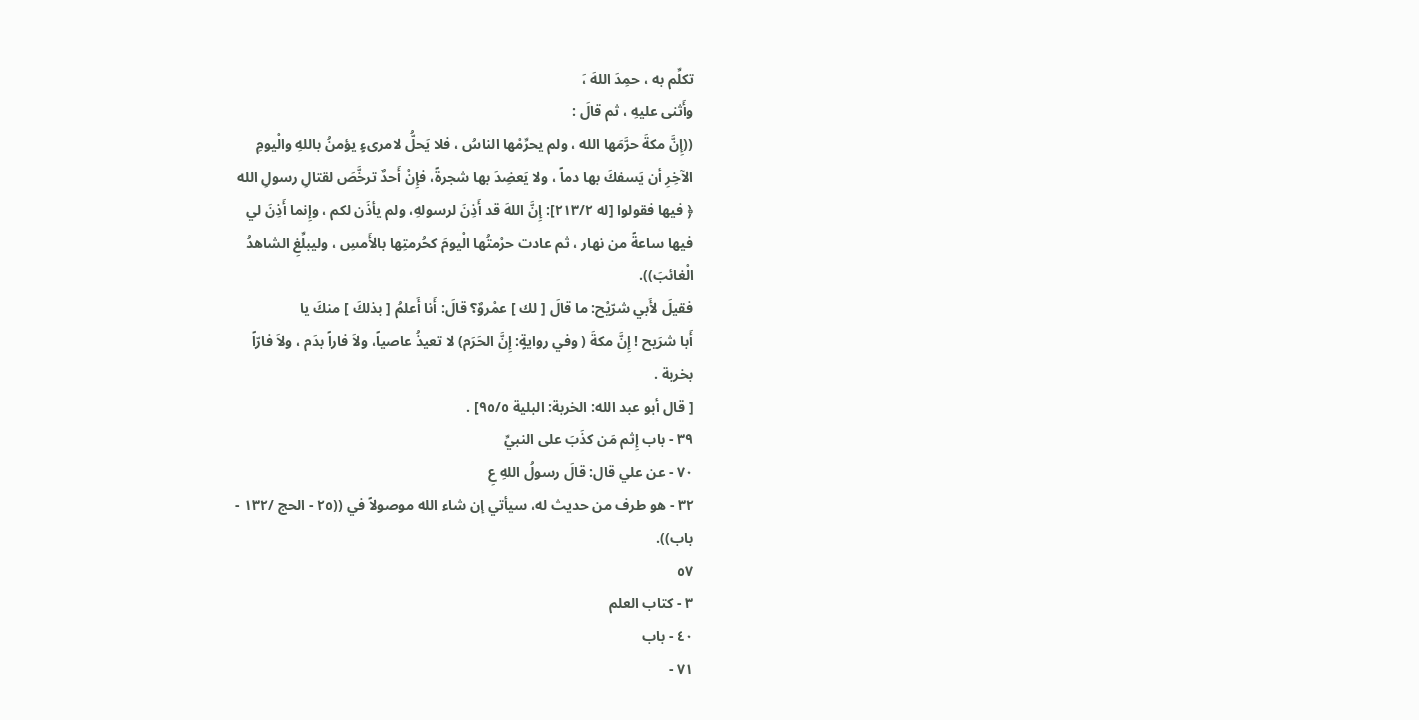تكلِّم به ، حمِدَ اللهَ ،َ
وأَثنى عليهِ ، ثم قالَ :
((إِنَّ مكةَ حرَّمَها الله ، ولم يحرِّمْها الناسُ ، فلا يَحلُّ لامرىءٍ يؤمنُ باللهِ والْيومِ
الآخِرِ أن يَسفكَ بها دماً ، ولا يَعضِدَ بها شجرةً، فإِنْ أَحدٌ ترخَّصَ لقتالِ رسولِ الله
﴿ فيها فقولوا [له ٢١٣/٢]: إِنَّ اللهَ قد أَذِنَ لرسولهِ، ولم يأذَن لكم ، وإِنما أَذِنَ لي
فيها ساعةً من نهار ، ثم عادت حرْمتُها الْيومَ كحُرمتِها بالأَمسِ ، وليبلِّغِ الشاهدُ
الْغائبَ)).
فقيلَ لأَبي شرّيْح: ما قالَ [ لك ] عمْروٌ؟ قالَ: أَنا أَعلمُ [ بذلكَ ] منكَ يا
أَبا شرَيح ! إِنَّ مكةَ ( وفي روايةٍ: إِنَّ الحَرَم) لا تعيذُ عاصياً، ولاَ فاراً بدَم ، ولاَ فارّاً
بخربة .
[ قال أبو عبد الله: الخربة: البلية ٩٥/٥] .
٣٩ - باب إِثم مَن كذَبَ على النبيِّ
٧٠ - عن علي قال: قالَ رسولُ اللهِ عِ
٣٢ - هو طرف من حديث له، سيأتي إن شاء الله موصولاً في ((٢٥ - الحج /١٣٢ -
باب)).
٥٧
٣ - كتاب العلم
٤٠ - باب
٧١ -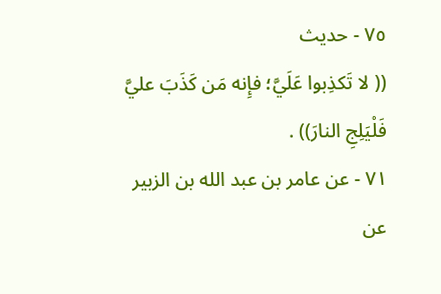٧٥ - حديث
(( لا تَكذِبوا عَلَيَّ؛ فإِنه مَن كَذَبَ عليَّ فَلْيَلِجِ النارَ)) .
٧١ - عن عامر بن عبد الله بن الزبير عن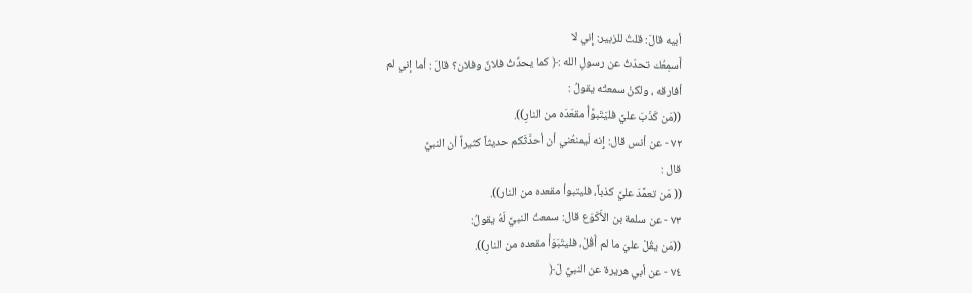أبيه قالَ: قلتُ للزبير: إِني لا
أَسمِعُك تحدّثُ عن رسولِ الله :﴿ كما يحدِّثُ فلانٌ وفلان؟ قالَ : أما إني لم
أفارقه ، ولكنْ سمعتُه يقولُ :
((مَن كَذَبَ عليَّ فليَتَبوَّأُ مقعَدَه من النارِ)).
٧٢ - عن أنس قال: إِنه لَيمنعُني أن أحدَّثَكم حديثاً كثيراً أن النبيِّ
قال :
(( مَن تعمَّدَ عليَّ كذباً، فليتبوأ مقعده من النار)).
٧٣ - عن سلمة بن الأَكَوَع قال: سمعتُ النبيَّ لَهُ يقولُ:
((مَن يقُلْ عليّ ما لم أَقُلْ، فليتَبَوَأْ مقعده من النارِ)).
٧٤ - عن أبي هريرة عن النبيِّ لَ﴿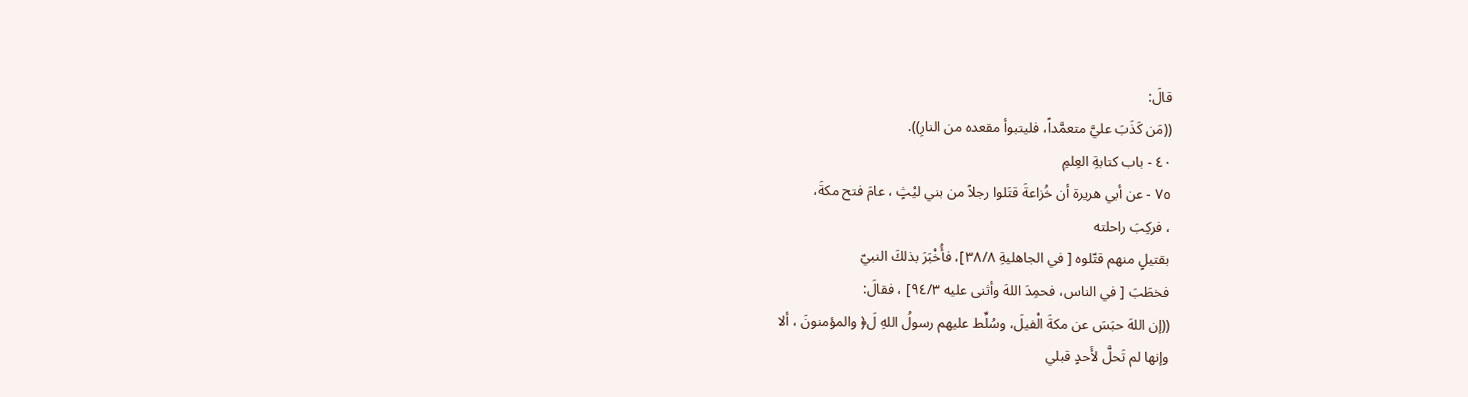قالَ:
((مَن كَذَبَ عليَّ متعمَّداً، فليتبوأ مقعده من النارِ)).
٤٠ - باب كتابةِ العِلمِ
٧٥ - عن أبي هريرة أن خُزاعةَ قتَلوا رجلاً من بني ليْثٍ ، عامَ فتح مكةَ،
، فركِبَ راحلته
بقتيلٍ منهم قتّلوه [ في الجاهليةِ ٣٨/٨]، فأُخْبَرَ بذلكَ النبيّ
فخطَبَ [ في الناس، فحمِدَ اللهَ وأثنى عليه ٩٤/٣] ، فقالَ:
((إن اللهَ حبَسَ عن مكةَ الْفيلَ، وسُلِّط عليهم رسولُ اللهِ لَ﴿ والمؤمنونَ ، ألا
وإنها لم تَحلَّ لأَحدٍ قبلي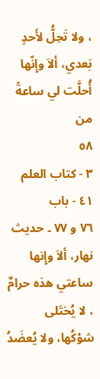، ولا تَحِلُّ لأَحدٍ بَعدي، ألاَ وإِنّها أُحلَّت لي ساعةً من
٥٨
٣ - کتاب العلم
٤١ - باب
٧٦ و ٧٧ ۔ حدیث
نهار، ألاَ وإِنها ساعتي هذه حرامٌ ، لا يُختَلى شوْكُها، ولا يُعضَدُ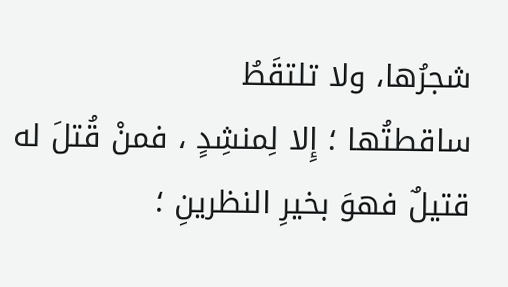شجرُها، ولا تلتقَطُ
ساقطتُها ؛ إِلا لِمنشِدٍ ، فمنْ قُتلَ له قتيلٌ فهوَ بخيرِ النظرينِ ؛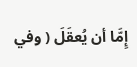إِمَّا أن يُعقَلَ ( وفي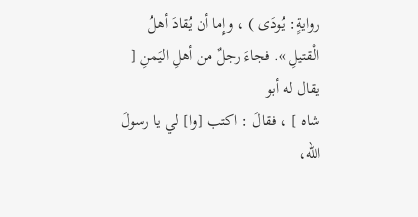روايةٍ: يُودَى ) ، وإِما أن يُقادَ أهلُ الْقتيلِ ». فجاءَ رجلٌ من أهلِ اليَمنِ [ يقال له أبو
شاه ] ، فقالَ : اكتب [وا] لي يا رسولَ الله،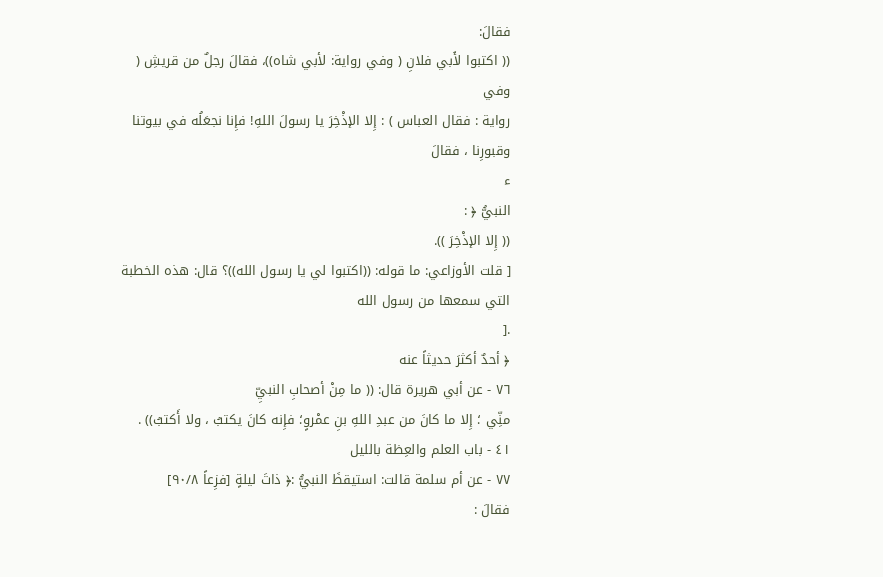فقالَ:
(( اكتبوا لأَبي فلانِ ( وفي رواية: لأبي شاه))، فقالَ رجلٌ من قريشِ ( وفي
رواية : فقال العباس ) : إِلا الإذْخِرَ يا رسولَ اللهِ! فإِنا نجعَلُه في بيوتنا وقبورِنا ، فقالَ
ء
النبيُّ ﴿ :
(( إِلا الإذْخِرَ )).
[ قلت الأوزاعي: ما قوله: ((اكتبوا لي يا رسول الله))؟ قال: هذه الخطبة
التي سمعها من رسول الله
.[
﴿ أحدٌ أكثرَ حديثاً عنه
٧٦ - عن أبي هريرة قال: (( ما مِنْ أصحابِ النبيِّ
منِّي ؛ إِلا ما كانَ من عبدِ اللهِ بنِ عمْروٍ؛ فإِنه كانَ يكتبُ ، ولا أَكتبُ)) .
٤١ - باب العلم والعِظة بالليل
٧٧ - عن أم سلمة قالت: استيقظَ النبيُّ :﴿ ذاتَ ليلةٍ [فزِعاً ٩٠/٨]
فقالَ :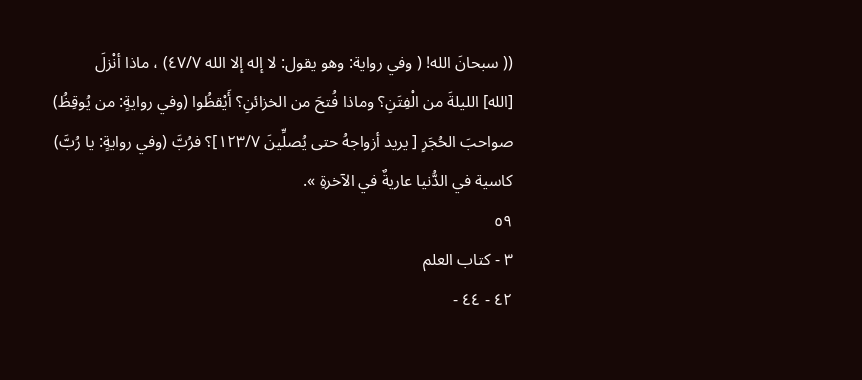(( سبحانَ الله! ( وفي رواية: وهو يقول: لا إله إلا الله ٤٧/٧) ، ماذا أنْزلَ
[الله] الليلةَ من الْفِتَنِ؟ وماذا فُتحَ من الخزائنِ؟ أَيْقظُوا (وفي روايةٍ: من يُوقِظُ)
صواحبَ الحُجَرِ [ يريد أزواجهُ حتى يُصلِّينَ ١٢٣/٧]؟ فرُبَّ (وفي روايةٍ: يا رُبَّ)
كاسية في الدُّنيا عاريةٌ في الآخرةِ ».
٥٩
٣ - كتاب العلم
٤٢ - ٤٤ -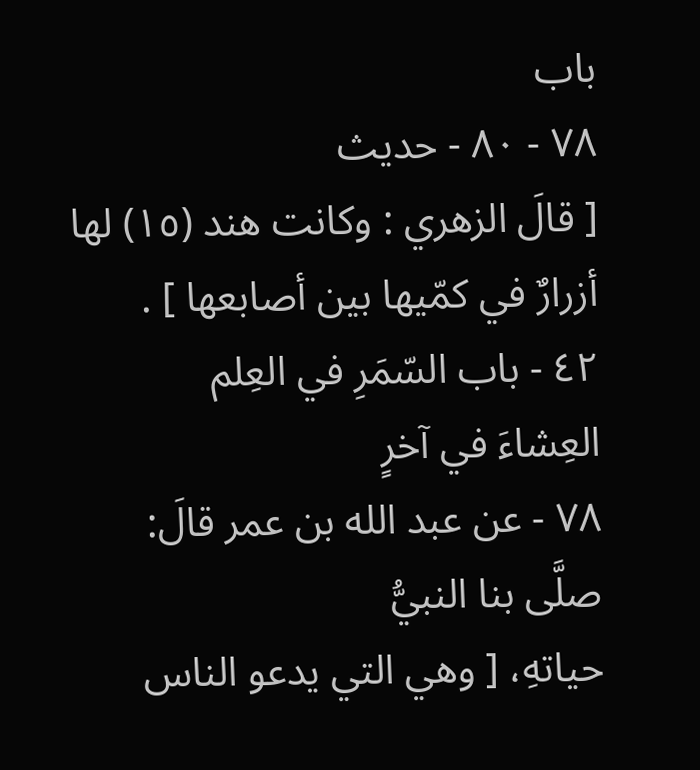باب
٧٨ - ٨٠ - حديث
[ قالَ الزهري : وكانت هند (١٥) لها أزرارٌ في كمّيها بين أصابعها ] .
٤٢ - باب السّمَرِ في العِلم
العِشاءَ في آخرٍ
٧٨ - عن عبد الله بن عمر قالَ: صلَّى بنا النبيُّ
حياتهِ، [ وهي التي يدعو الناس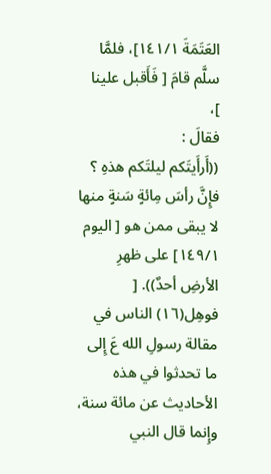العَتَمَةَ ١٤١/١]، فلمَّا سلَّم قامَ [ فَأَقبل علينا ]،
فقالَ :
((أَرأَيتَكم ليلتَكم هذهِ ؟ فإِنَّ رأسَ مِائةٍ سَنةٍ منها لا يبقى ممن هو [ اليوم
١٤٩/١] على ظهرِ الأرضِ أحدٌ)). [ فوهِل(١٦) الناس في مقالة رسولِ الله عَ إِلى
ما تحدثوا في هذه الأحاديث عن مائة سنة، وإِنما قال النبي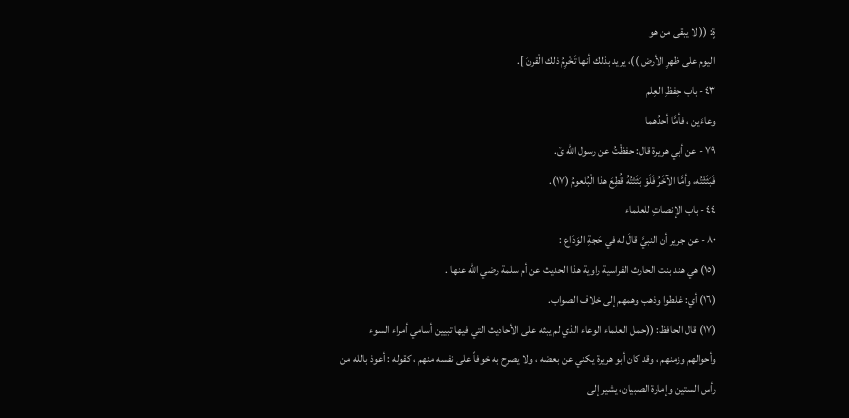ةٍ: (( لا يبقى من هو
اليوم على ظهرِ الأرض ))، يريد بذلك أنها تَخْرِمُ ذلك الْقرنَ ].
٤٣ - باب حِفظِ العِلم
وعاءَين ، فأمَّا أحدُهما
٧٩ - عن أبي هريرة قال: حفظْتُ عن رسول الله ێ.
فَبَثَثْتُه، وأمَّا الآخَرُ فَلَوْ بَثَتْتُهُ قُطِعَ هذا الْبُلعومُ (١٧).
٤٤ - باب الإنصاتِ للعلماء
٨٠ - عن جرير أن النبيَّ قالَ له في حَجةِ الوَدَاع :
(١٥) هي هند بنت الحارث الفراسية راوية هذا الحديث عن أم سلمة رضي الله عنها .
(١٦) أي: غلطوا وذهب وهمهم إلى خلاف الصواب.
(١٧) قال الحافظ: ((حمل العلماء الوعاء الذي لم يبثه على الأحاديث التي فيها تبيين أسامي أمراء السوء
وأحوالهم وزمنهم ، وقد كان أبو هريرة يكني عن بعضه ، ولا يصرح به خوفاً على نفسه منهم ، كقوله : أعوذ بالله من
رأس الستين وإمارة الصبيان، يشير إلى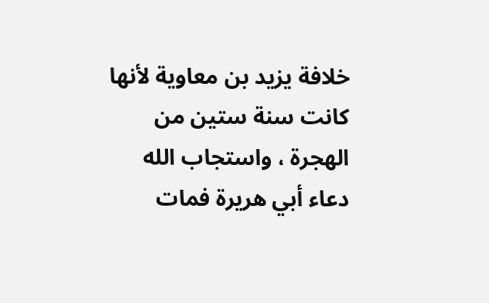خلافة يزيد بن معاوية لأنها كانت سنة ستين من الهجرة ، واستجاب الله
دعاء أبي هريرة فمات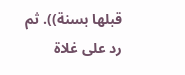قبلها بسنة)). ثم رد على غلاة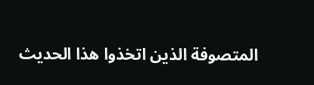المتصوفة الذين اتخذوا هذا الحديث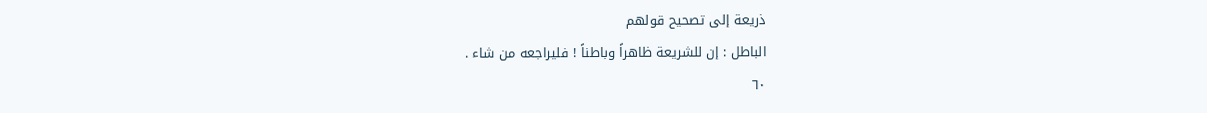ذريعة إلى تصحيح قولهم
الباطل : إن للشريعة ظاهراً وباطناً ! فليراجعه من شاء .
٦٠